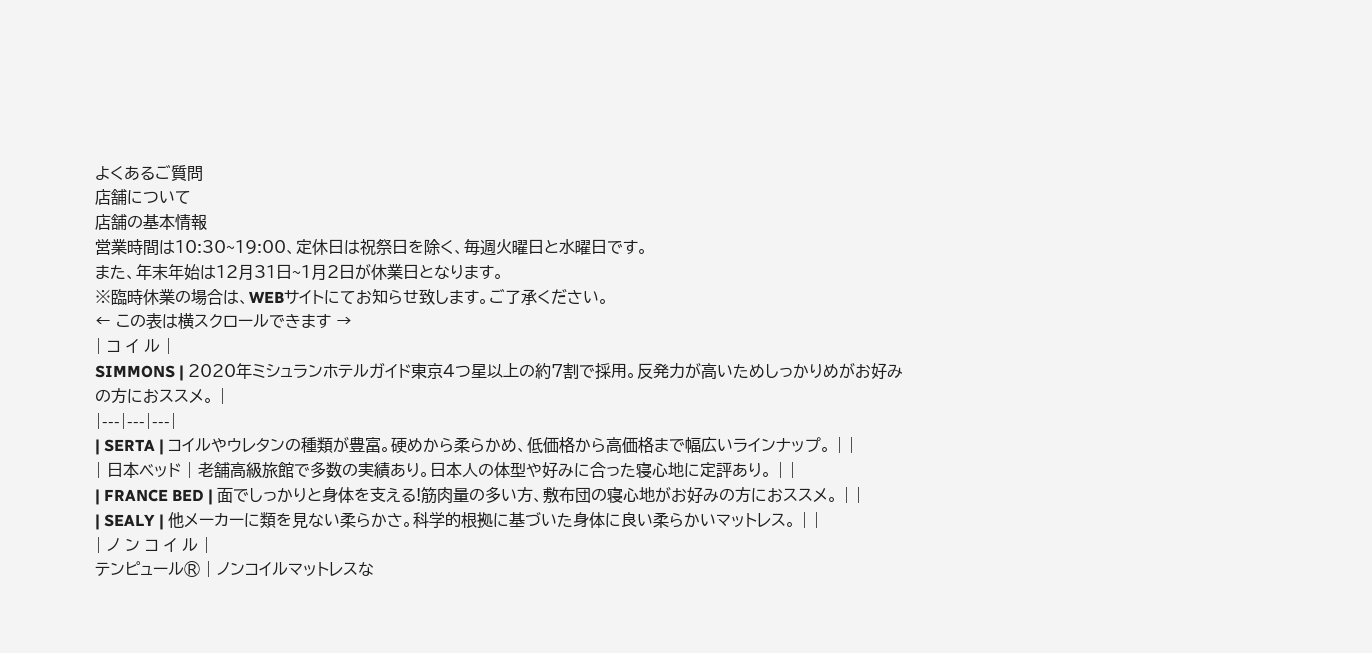よくあるご質問
店舗について
店舗の基本情報
営業時間は10:30~19:00、定休日は祝祭日を除く、毎週火曜日と水曜日です。
また、年末年始は12月31日~1月2日が休業日となります。
※臨時休業の場合は、WEBサイトにてお知らせ致します。ご了承ください。
← この表は横スクロールできます →
| コ イ ル |
SIMMONS | 2020年ミシュランホテルガイド東京4つ星以上の約7割で採用。反発力が高いためしっかりめがお好みの方におススメ。 |
|---|---|---|
| SERTA | コイルやウレタンの種類が豊富。硬めから柔らかめ、低価格から高価格まで幅広いラインナップ。 | |
| 日本ベッド | 老舗高級旅館で多数の実績あり。日本人の体型や好みに合った寝心地に定評あり。 | |
| FRANCE BED | 面でしっかりと身体を支える!筋肉量の多い方、敷布団の寝心地がお好みの方におススメ。 | |
| SEALY | 他メーカーに類を見ない柔らかさ。科学的根拠に基づいた身体に良い柔らかいマットレス。 | |
| ノ ン コ イ ル |
テンピュール® | ノンコイルマットレスな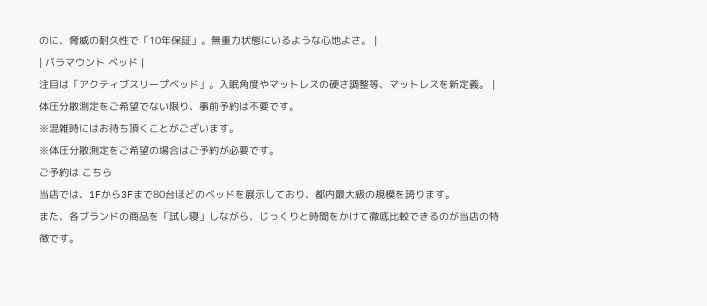のに、脅威の耐久性で「10年保証」。無重力状態にいるような心地よさ。 |
| パラマウント ベッド |
注目は「アクティブスリープベッド」。入眠角度やマットレスの硬さ調整等、マットレスを新定義。 |
体圧分散測定をご希望でない限り、事前予約は不要です。
※混雑時にはお待ち頂くことがございます。
※体圧分散測定をご希望の場合はご予約が必要です。
ご予約は こちら
当店では、1Fから3Fまで80台ほどのベッドを展示しており、都内最大級の規模を誇ります。
また、各ブランドの商品を「試し寝」しながら、じっくりと時間をかけて徹底比較できるのが当店の特徴です。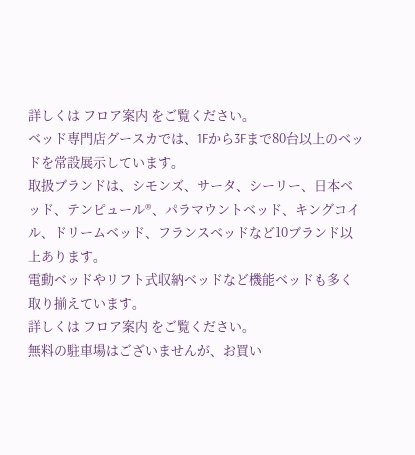詳しくは フロア案内 をご覧ください。
ベッド専門店グースカでは、1Fから3Fまで80台以上のベッドを常設展示しています。
取扱ブランドは、シモンズ、サータ、シーリー、日本ベッド、テンピュール®、パラマウントベッド、キングコイル、ドリームベッド、フランスベッドなど10ブランド以上あります。
電動ベッドやリフト式収納ベッドなど機能ベッドも多く取り揃えています。
詳しくは フロア案内 をご覧ください。
無料の駐車場はございませんが、お買い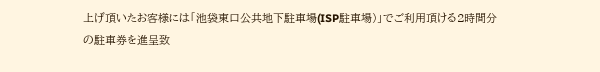上げ頂いたお客様には「池袋東口公共地下駐車場(ISP駐車場)」でご利用頂ける2時間分の駐車券を進呈致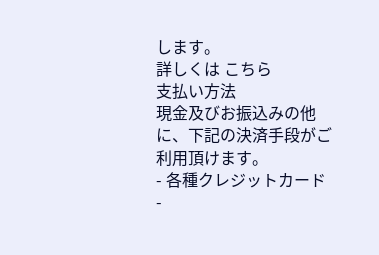します。
詳しくは こちら
支払い方法
現金及びお振込みの他に、下記の決済手段がご利用頂けます。
- 各種クレジットカード
-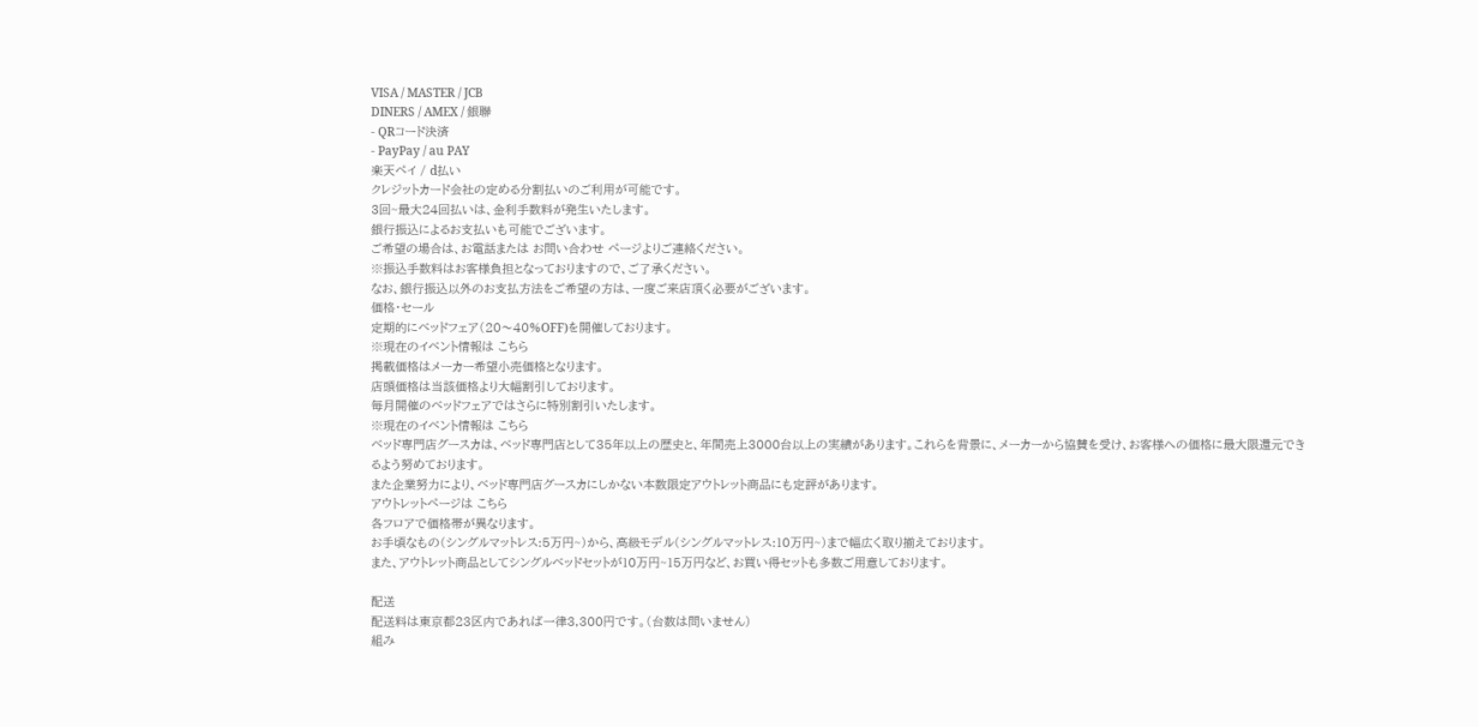VISA / MASTER / JCB
DINERS / AMEX / 銀聯
- QRコード決済
- PayPay / au PAY
楽天ペイ / d払い
クレジットカード会社の定める分割払いのご利用が可能です。
3回~最大24回払いは、金利手数料が発生いたします。
銀行振込によるお支払いも可能でございます。
ご希望の場合は、お電話または お問い合わせ ページよりご連絡ください。
※振込手数料はお客様負担となっておりますので、ご了承ください。
なお、銀行振込以外のお支払方法をご希望の方は、一度ご来店頂く必要がございます。
価格・セール
定期的にベッドフェア(20〜40%OFF)を開催しております。
※現在のイベント情報は こちら
掲載価格はメーカー希望小売価格となります。
店頭価格は当該価格より大幅割引しております。
毎月開催のベッドフェアではさらに特別割引いたします。
※現在のイベント情報は こちら
ベッド専門店グースカは、ベッド専門店として35年以上の歴史と、年間売上3000台以上の実績があります。これらを背景に、メーカーから協賛を受け、お客様への価格に最大限還元できるよう努めております。
また企業努力により、ベッド専門店グースカにしかない本数限定アウトレット商品にも定評があります。
アウトレットページは こちら
各フロアで価格帯が異なります。
お手頃なもの(シングルマットレス:5万円~)から、高級モデル(シングルマットレス:10万円~)まで幅広く取り揃えております。
また、アウトレット商品としてシングルベッドセットが10万円~15万円など、お買い得セットも多数ご用意しております。

配送
配送料は東京都23区内であれば一律3,300円です。(台数は問いません)
組み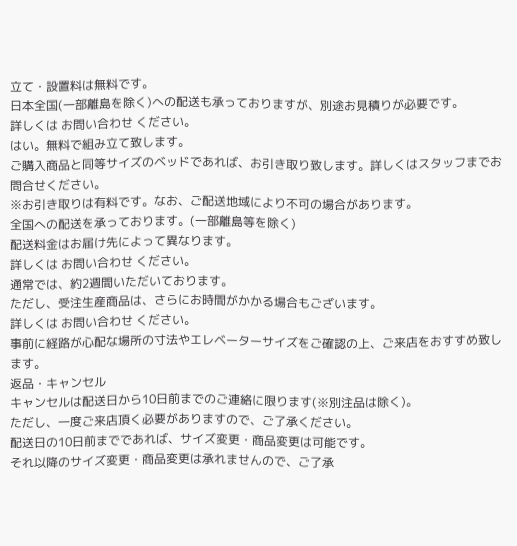立て・設置料は無料です。
日本全国(一部離島を除く)への配送も承っておりますが、別途お見積りが必要です。
詳しくは お問い合わせ ください。
はい。無料で組み立て致します。
ご購入商品と同等サイズのベッドであれば、お引き取り致します。詳しくはスタッフまでお問合せください。
※お引き取りは有料です。なお、ご配送地域により不可の場合があります。
全国への配送を承っております。(一部離島等を除く)
配送料金はお届け先によって異なります。
詳しくは お問い合わせ ください。
通常では、約2週間いただいております。
ただし、受注生産商品は、さらにお時間がかかる場合もございます。
詳しくは お問い合わせ ください。
事前に経路が心配な場所の寸法やエレベーターサイズをご確認の上、ご来店をおすすめ致します。
返品・キャンセル
キャンセルは配送日から10日前までのご連絡に限ります(※別注品は除く)。
ただし、一度ご来店頂く必要がありますので、ご了承ください。
配送日の10日前までであれば、サイズ変更・商品変更は可能です。
それ以降のサイズ変更・商品変更は承れませんので、ご了承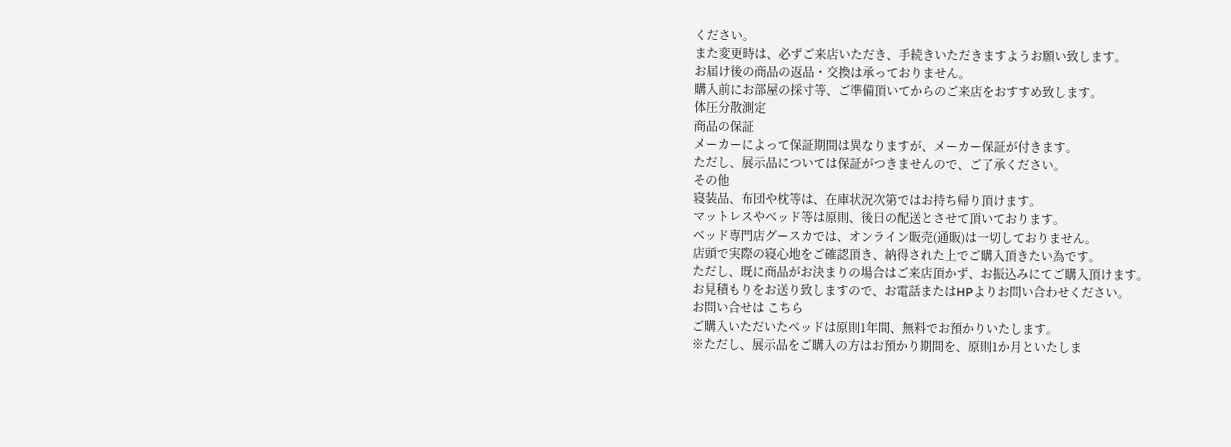ください。
また変更時は、必ずご来店いただき、手続きいただきますようお願い致します。
お届け後の商品の返品・交換は承っておりません。
購入前にお部屋の採寸等、ご準備頂いてからのご来店をおすすめ致します。
体圧分散測定
商品の保証
メーカーによって保証期間は異なりますが、メーカー保証が付きます。
ただし、展示品については保証がつきませんので、ご了承ください。
その他
寝装品、布団や枕等は、在庫状況次第ではお持ち帰り頂けます。
マットレスやベッド等は原則、後日の配送とさせて頂いております。
ベッド専門店グースカでは、オンライン販売(通販)は一切しておりません。
店頭で実際の寝心地をご確認頂き、納得された上でご購入頂きたい為です。
ただし、既に商品がお決まりの場合はご来店頂かず、お振込みにてご購入頂けます。
お見積もりをお送り致しますので、お電話またはHPよりお問い合わせください。
お問い合せは こちら
ご購入いただいたベッドは原則1年間、無料でお預かりいたします。
※ただし、展示品をご購入の方はお預かり期間を、原則1か月といたしま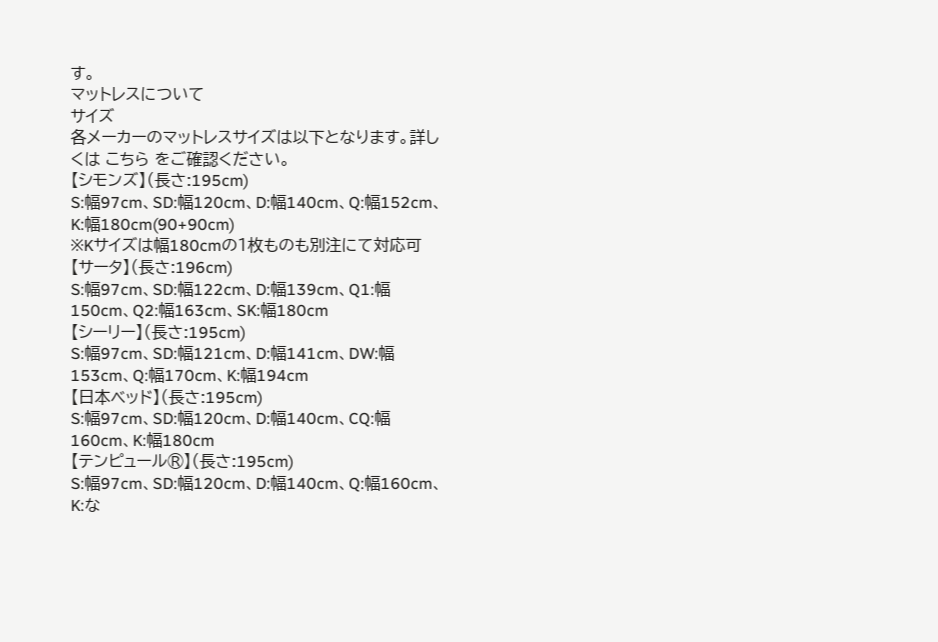す。
マットレスについて
サイズ
各メーカーのマットレスサイズは以下となります。詳しくは こちら をご確認ください。
【シモンズ】(長さ:195cm)
S:幅97cm、SD:幅120cm、D:幅140cm、Q:幅152cm、K:幅180cm(90+90cm)
※Kサイズは幅180cmの1枚ものも別注にて対応可
【サータ】(長さ:196cm)
S:幅97cm、SD:幅122cm、D:幅139cm、Q1:幅150cm、Q2:幅163cm、SK:幅180cm
【シーリー】(長さ:195cm)
S:幅97cm、SD:幅121cm、D:幅141cm、DW:幅153cm、Q:幅170cm、K:幅194cm
【日本ベッド】(長さ:195cm)
S:幅97cm、SD:幅120cm、D:幅140cm、CQ:幅160cm、K:幅180cm
【テンピュール®】(長さ:195cm)
S:幅97cm、SD:幅120cm、D:幅140cm、Q:幅160cm、K:な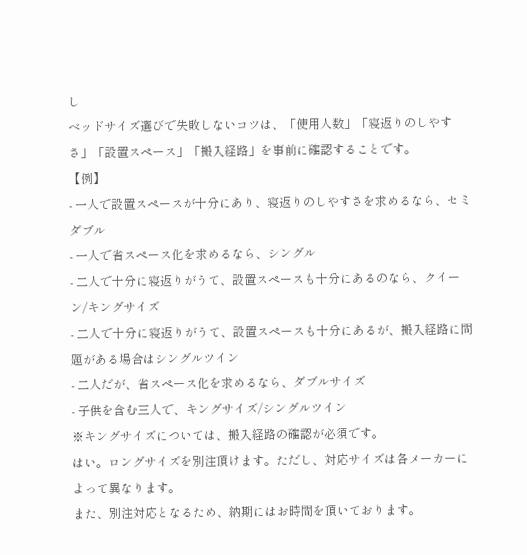し
ベッドサイズ選びで失敗しないコツは、「使用人数」「寝返りのしやすさ」「設置スペース」「搬入経路」を事前に確認することです。
【例】
- 一人で設置スペースが十分にあり、寝返りのしやすさを求めるなら、セミダブル
- 一人で省スペース化を求めるなら、シングル
- 二人で十分に寝返りがうて、設置スペースも十分にあるのなら、クイーン/キングサイズ
- 二人で十分に寝返りがうて、設置スペースも十分にあるが、搬入経路に問題がある場合はシングルツイン
- 二人だが、省スペース化を求めるなら、ダブルサイズ
- 子供を含む三人で、キングサイズ/シングルツイン
※キングサイズについては、搬入経路の確認が必須です。
はい。ロングサイズを別注頂けます。ただし、対応サイズは各メーカーによって異なります。
また、別注対応となるため、納期にはお時間を頂いております。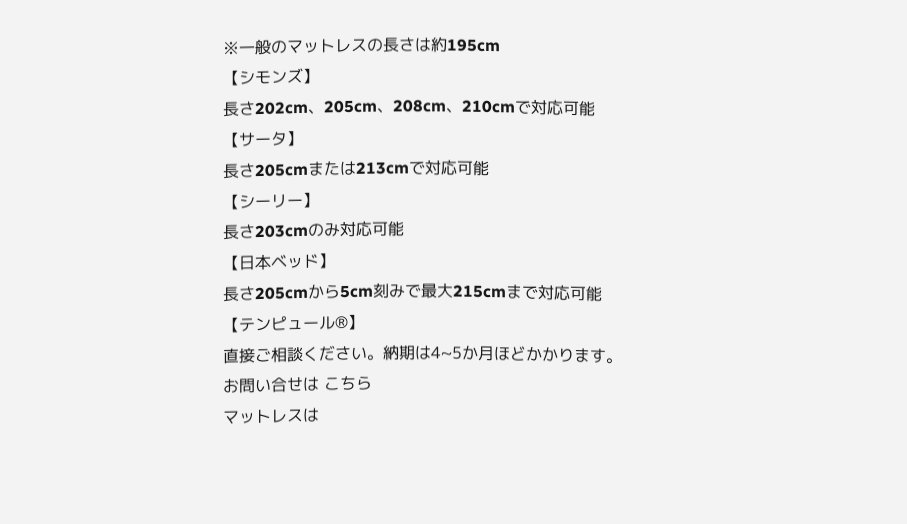※一般のマットレスの長さは約195cm
【シモンズ】
長さ202cm、205cm、208cm、210cmで対応可能
【サータ】
長さ205cmまたは213cmで対応可能
【シーリー】
長さ203cmのみ対応可能
【日本ベッド】
長さ205cmから5cm刻みで最大215cmまで対応可能
【テンピュール®】
直接ご相談ください。納期は4~5か月ほどかかります。
お問い合せは こちら
マットレスは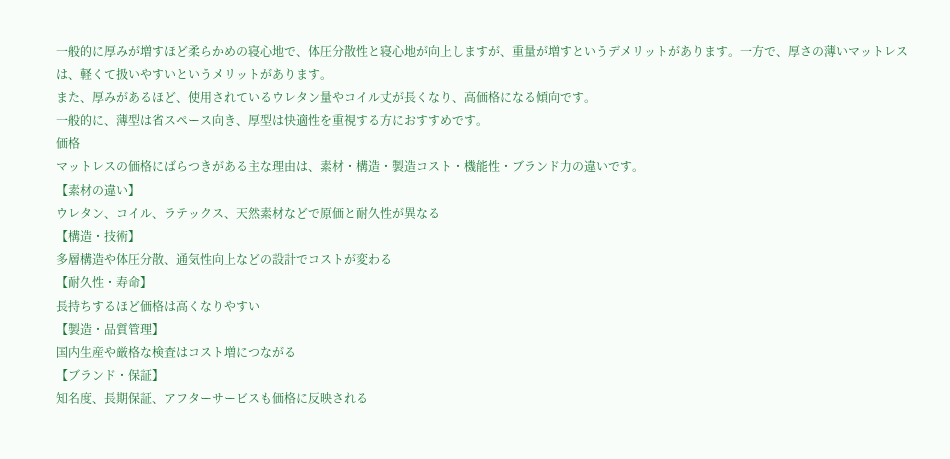一般的に厚みが増すほど柔らかめの寝心地で、体圧分散性と寝心地が向上しますが、重量が増すというデメリットがあります。一方で、厚さの薄いマットレスは、軽くて扱いやすいというメリットがあります。
また、厚みがあるほど、使用されているウレタン量やコイル丈が長くなり、高価格になる傾向です。
一般的に、薄型は省スペース向き、厚型は快適性を重視する方におすすめです。
価格
マットレスの価格にばらつきがある主な理由は、素材・構造・製造コスト・機能性・ブランド力の違いです。
【素材の違い】
ウレタン、コイル、ラテックス、天然素材などで原価と耐久性が異なる
【構造・技術】
多層構造や体圧分散、通気性向上などの設計でコストが変わる
【耐久性・寿命】
長持ちするほど価格は高くなりやすい
【製造・品質管理】
国内生産や厳格な検査はコスト増につながる
【ブランド・保証】
知名度、長期保証、アフターサービスも価格に反映される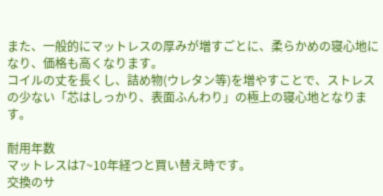また、一般的にマットレスの厚みが増すごとに、柔らかめの寝心地になり、価格も高くなります。
コイルの丈を長くし、詰め物(ウレタン等)を増やすことで、ストレスの少ない「芯はしっかり、表面ふんわり」の極上の寝心地となります。

耐用年数
マットレスは7~10年経つと買い替え時です。
交換のサ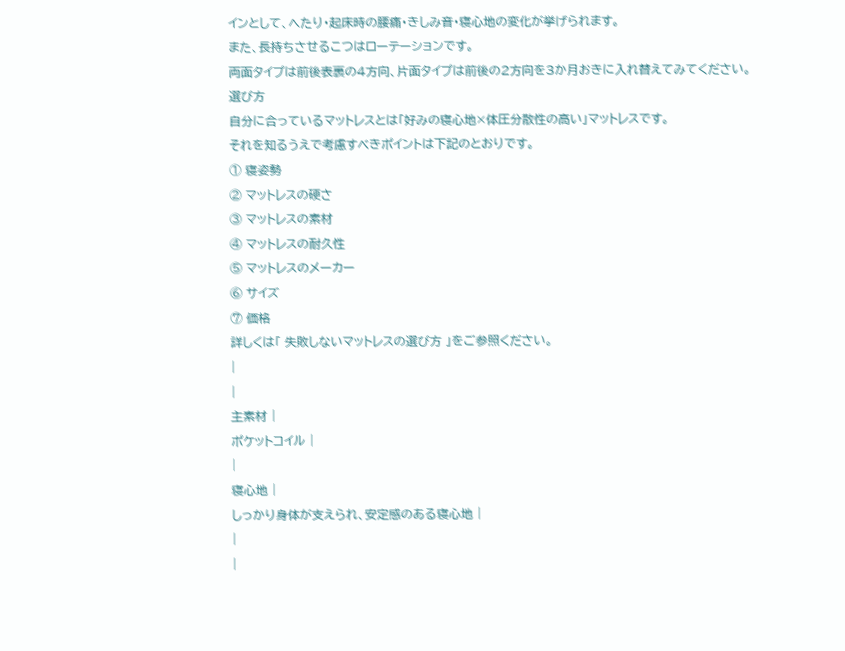インとして、へたり・起床時の腰痛・きしみ音・寝心地の変化が挙げられます。
また、長持ちさせるこつはローテーションです。
両面タイプは前後表裏の4方向、片面タイプは前後の2方向を3か月おきに入れ替えてみてください。
選び方
自分に合っているマットレスとは「好みの寝心地×体圧分散性の高い」マットレスです。
それを知るうえで考慮すべきポイントは下記のとおりです。
① 寝姿勢
② マットレスの硬さ
③ マットレスの素材
④ マットレスの耐久性
⑤ マットレスのメーカー
⑥ サイズ
⑦ 価格
詳しくは「 失敗しないマットレスの選び方 」をご参照ください。
|
|
主素材 |
ポケットコイル |
|
寝心地 |
しっかり身体が支えられ、安定感のある寝心地 |
|
|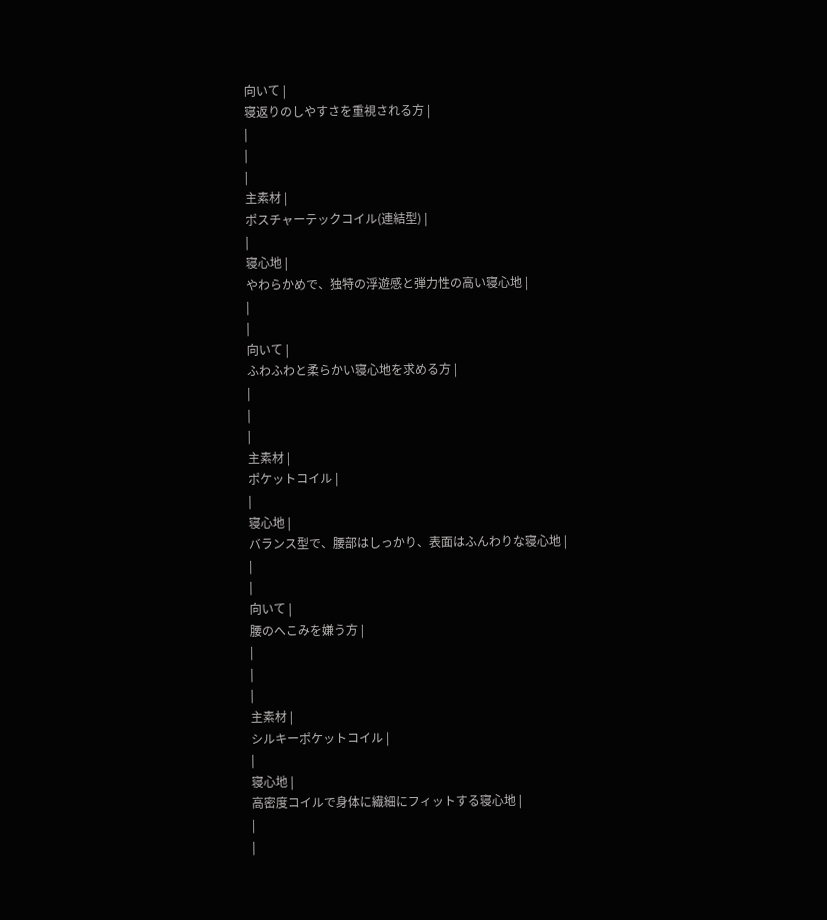向いて |
寝返りのしやすさを重視される方 |
|
|
|
主素材 |
ポスチャーテックコイル(連結型) |
|
寝心地 |
やわらかめで、独特の浮遊感と弾力性の高い寝心地 |
|
|
向いて |
ふわふわと柔らかい寝心地を求める方 |
|
|
|
主素材 |
ポケットコイル |
|
寝心地 |
バランス型で、腰部はしっかり、表面はふんわりな寝心地 |
|
|
向いて |
腰のへこみを嫌う方 |
|
|
|
主素材 |
シルキーポケットコイル |
|
寝心地 |
高密度コイルで身体に繊細にフィットする寝心地 |
|
|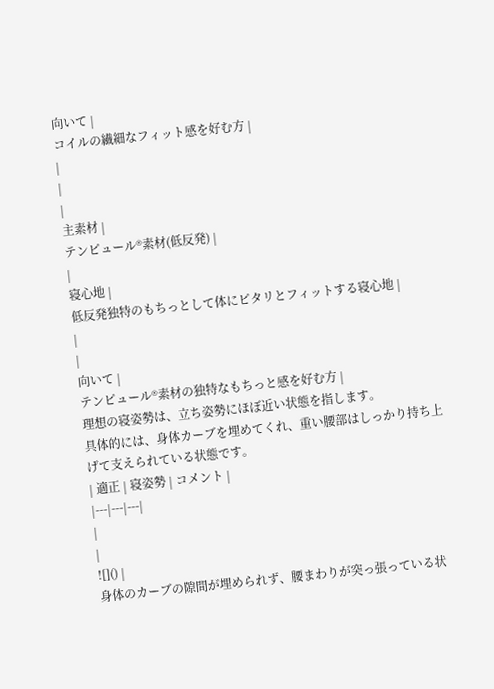向いて |
コイルの繊細なフィット感を好む方 |
|
|
|
主素材 |
テンピュール®素材(低反発) |
|
寝心地 |
低反発独特のもちっとして体にピタリとフィットする寝心地 |
|
|
向いて |
テンピュール®素材の独特なもちっと感を好む方 |
理想の寝姿勢は、立ち姿勢にほぼ近い状態を指します。
具体的には、身体カーブを埋めてくれ、重い腰部はしっかり持ち上げて支えられている状態です。
| 適正 | 寝姿勢 | コメント |
|---|---|---|
|
|
![]() |
身体のカーブの隙間が埋められず、腰まわりが突っ張っている状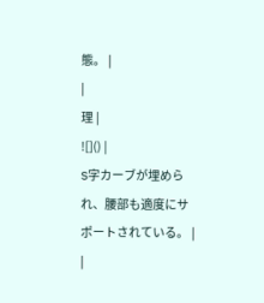態。 |
|
理 |
![]() |
S字カーブが埋められ、腰部も適度にサポートされている。 |
|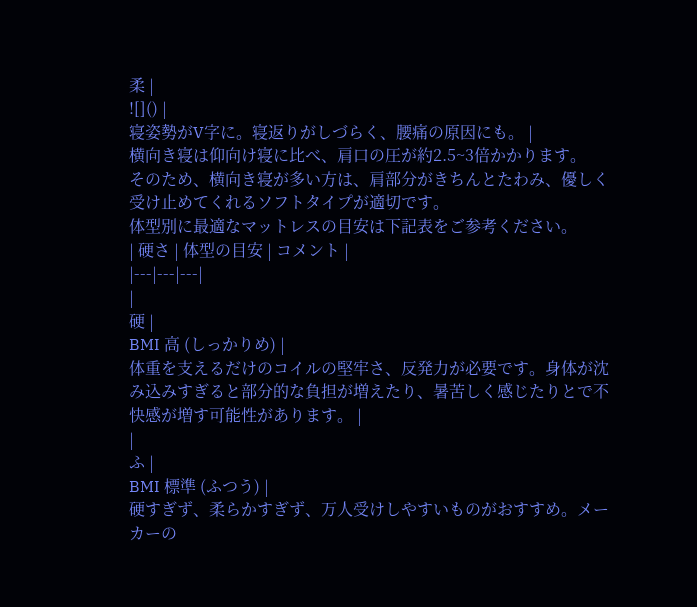柔 |
![]() |
寝姿勢がV字に。寝返りがしづらく、腰痛の原因にも。 |
横向き寝は仰向け寝に比べ、肩口の圧が約2.5~3倍かかります。
そのため、横向き寝が多い方は、肩部分がきちんとたわみ、優しく受け止めてくれるソフトタイプが適切です。
体型別に最適なマットレスの目安は下記表をご参考ください。
| 硬さ | 体型の目安 | コメント |
|---|---|---|
|
硬 |
BMI 高 (しっかりめ) |
体重を支えるだけのコイルの堅牢さ、反発力が必要です。身体が沈み込みすぎると部分的な負担が増えたり、暑苦しく感じたりとで不快感が増す可能性があります。 |
|
ふ |
BMI 標準 (ふつう) |
硬すぎず、柔らかすぎず、万人受けしやすいものがおすすめ。メーカーの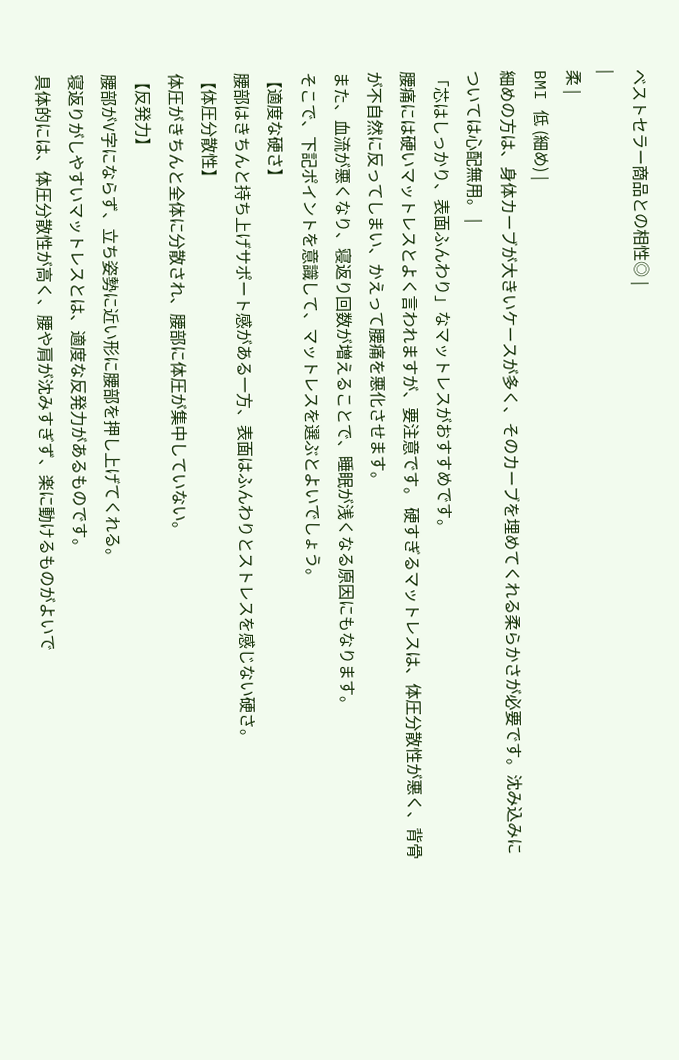ベストセラー商品との相性◎ |
|
柔 |
BMI 低 (細め) |
細めの方は、身体カーブが大きいケースが多く、そのカーブを埋めてくれる柔らかさが必要です。沈み込みについては心配無用。 |
「芯はしっかり、表面ふんわり」なマットレスがおすすめです。
腰痛には硬いマットレスとよく言われますが、要注意です。 硬すぎるマットレスは、体圧分散性が悪く、背骨が不自然に反ってしまい、かえって腰痛を悪化させます。
また、血流が悪くなり、寝返り回数が増えることで、睡眠が浅くなる原因にもなります。
そこで、下記ポイントを意識して、マットレスを選ぶとよいでしょう。
【適度な硬さ】
腰部はきちんと持ち上げサポート感がある一方、表面はふんわりとストレスを感じない硬さ。
【体圧分散性】
体圧がきちんと全体に分散され、腰部に体圧が集中していない。
【反発力】
腰部がV字にならず、立ち姿勢に近い形に腰部を押し上げてくれる。
寝返りがしやすいマットレスとは、適度な反発力があるものです。
具体的には、体圧分散性が高く、腰や肩が沈みすぎず、楽に動けるものがよいで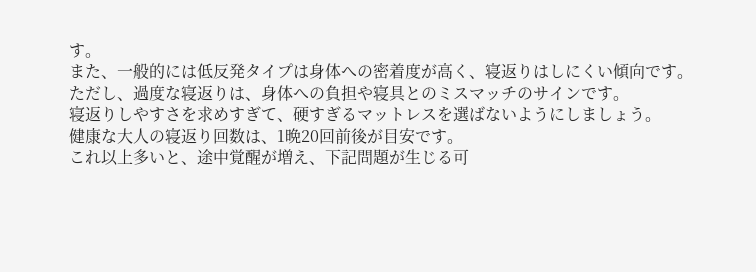す。
また、一般的には低反発タイプは身体への密着度が高く、寝返りはしにくい傾向です。
ただし、過度な寝返りは、身体への負担や寝具とのミスマッチのサインです。
寝返りしやすさを求めすぎて、硬すぎるマットレスを選ばないようにしましょう。
健康な大人の寝返り回数は、1晩20回前後が目安です。
これ以上多いと、途中覚醒が増え、下記問題が生じる可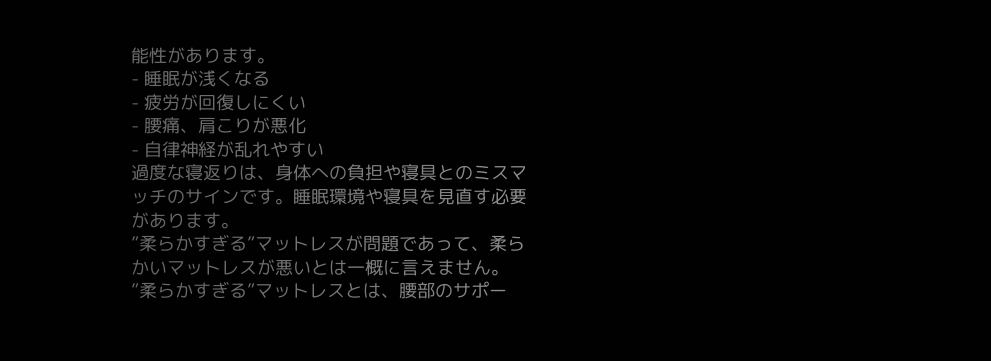能性があります。
- 睡眠が浅くなる
- 疲労が回復しにくい
- 腰痛、肩こりが悪化
- 自律神経が乱れやすい
過度な寝返りは、身体への負担や寝具とのミスマッチのサインです。睡眠環境や寝具を見直す必要があります。
”柔らかすぎる”マットレスが問題であって、柔らかいマットレスが悪いとは一概に言えません。
”柔らかすぎる”マットレスとは、腰部のサポー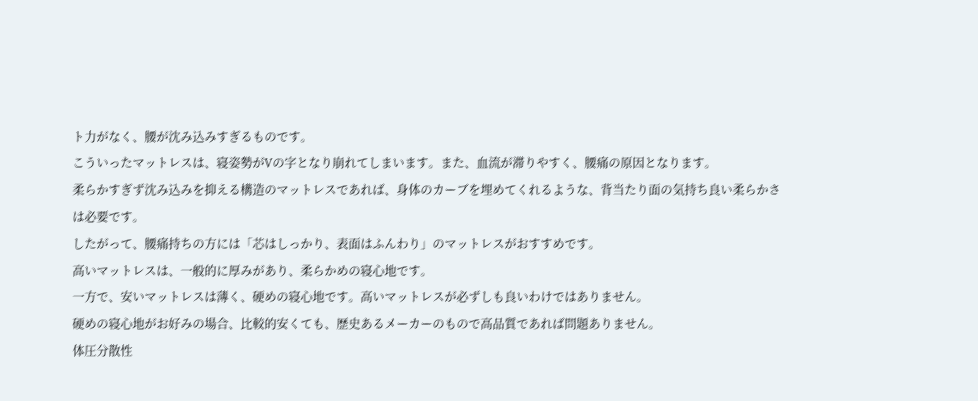ト力がなく、腰が沈み込みすぎるものです。
こういったマットレスは、寝姿勢がVの字となり崩れてしまいます。また、血流が滞りやすく、腰痛の原因となります。
柔らかすぎず沈み込みを抑える構造のマットレスであれば、身体のカーブを埋めてくれるような、背当たり面の気持ち良い柔らかさは必要です。
したがって、腰痛持ちの方には「芯はしっかり、表面はふんわり」のマットレスがおすすめです。
高いマットレスは、一般的に厚みがあり、柔らかめの寝心地です。
一方で、安いマットレスは薄く、硬めの寝心地です。高いマットレスが必ずしも良いわけではありません。
硬めの寝心地がお好みの場合、比較的安くても、歴史あるメーカーのもので高品質であれば問題ありません。
体圧分散性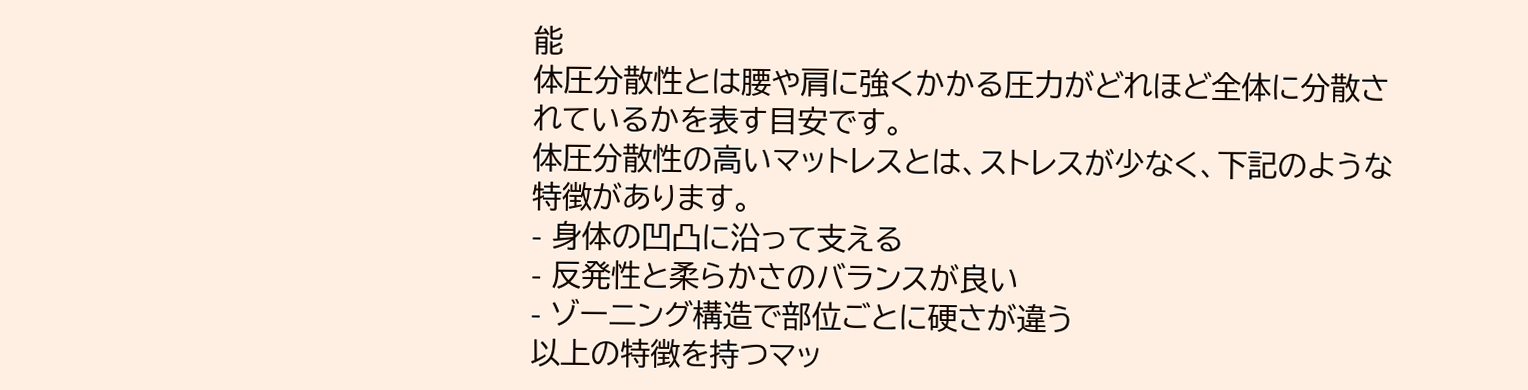能
体圧分散性とは腰や肩に強くかかる圧力がどれほど全体に分散されているかを表す目安です。
体圧分散性の高いマットレスとは、ストレスが少なく、下記のような特徴があります。
- 身体の凹凸に沿って支える
- 反発性と柔らかさのバランスが良い
- ゾーニング構造で部位ごとに硬さが違う
以上の特徴を持つマッ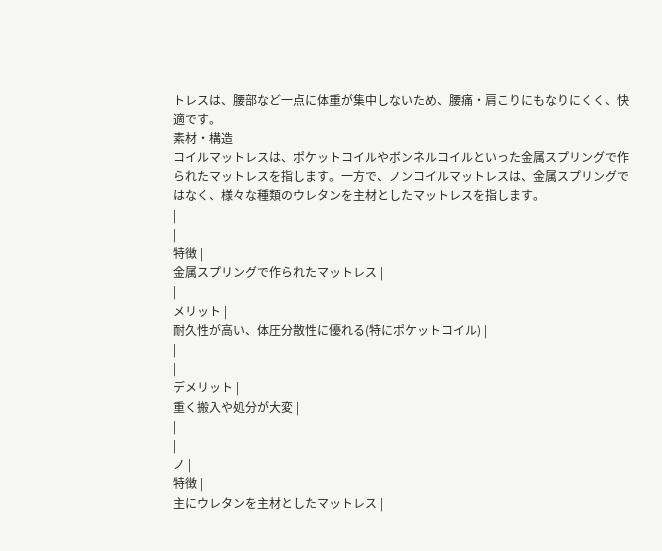トレスは、腰部など一点に体重が集中しないため、腰痛・肩こりにもなりにくく、快適です。
素材・構造
コイルマットレスは、ポケットコイルやボンネルコイルといった金属スプリングで作られたマットレスを指します。一方で、ノンコイルマットレスは、金属スプリングではなく、様々な種類のウレタンを主材としたマットレスを指します。
|
|
特徴 |
金属スプリングで作られたマットレス |
|
メリット |
耐久性が高い、体圧分散性に優れる(特にポケットコイル) |
|
|
デメリット |
重く搬入や処分が大変 |
|
|
ノ |
特徴 |
主にウレタンを主材としたマットレス |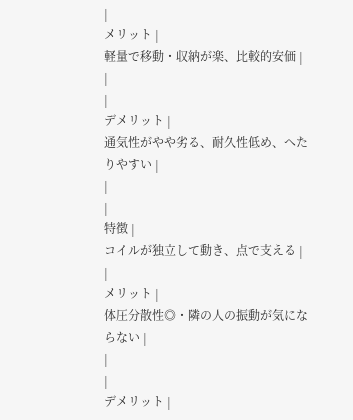|
メリット |
軽量で移動・収納が楽、比較的安価 |
|
|
デメリット |
通気性がやや劣る、耐久性低め、へたりやすい |
|
|
特徴 |
コイルが独立して動き、点で支える |
|
メリット |
体圧分散性◎・隣の人の振動が気にならない |
|
|
デメリット |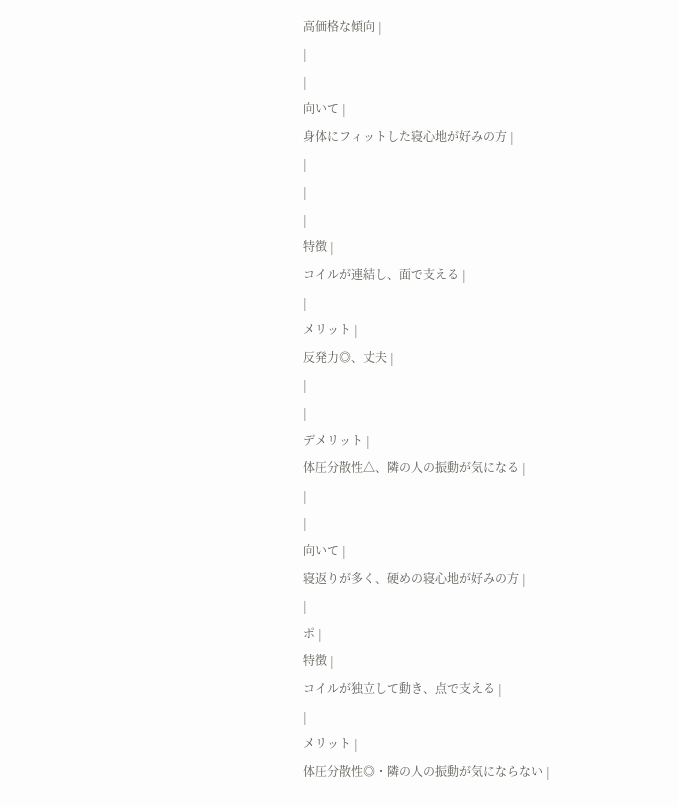高価格な傾向 |
|
|
向いて |
身体にフィットした寝心地が好みの方 |
|
|
|
特徴 |
コイルが連結し、面で支える |
|
メリット |
反発力◎、丈夫 |
|
|
デメリット |
体圧分散性△、隣の人の振動が気になる |
|
|
向いて |
寝返りが多く、硬めの寝心地が好みの方 |
|
ポ |
特徴 |
コイルが独立して動き、点で支える |
|
メリット |
体圧分散性◎・隣の人の振動が気にならない |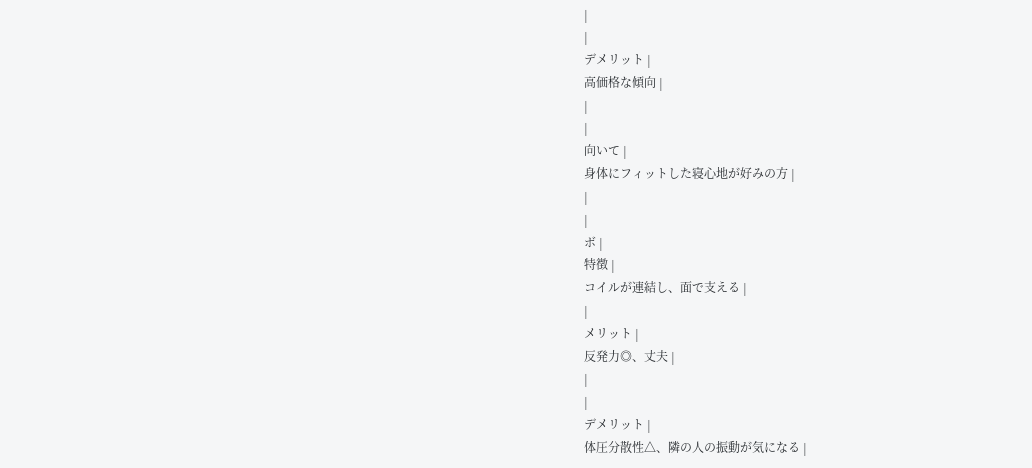|
|
デメリット |
高価格な傾向 |
|
|
向いて |
身体にフィットした寝心地が好みの方 |
|
|
ボ |
特徴 |
コイルが連結し、面で支える |
|
メリット |
反発力◎、丈夫 |
|
|
デメリット |
体圧分散性△、隣の人の振動が気になる |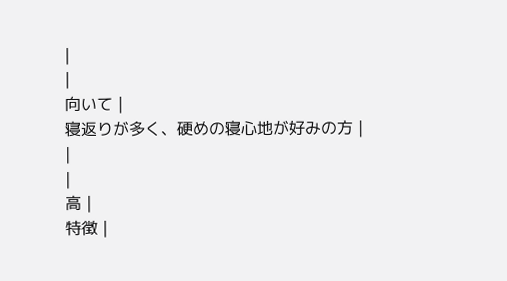|
|
向いて |
寝返りが多く、硬めの寝心地が好みの方 |
|
|
高 |
特徴 |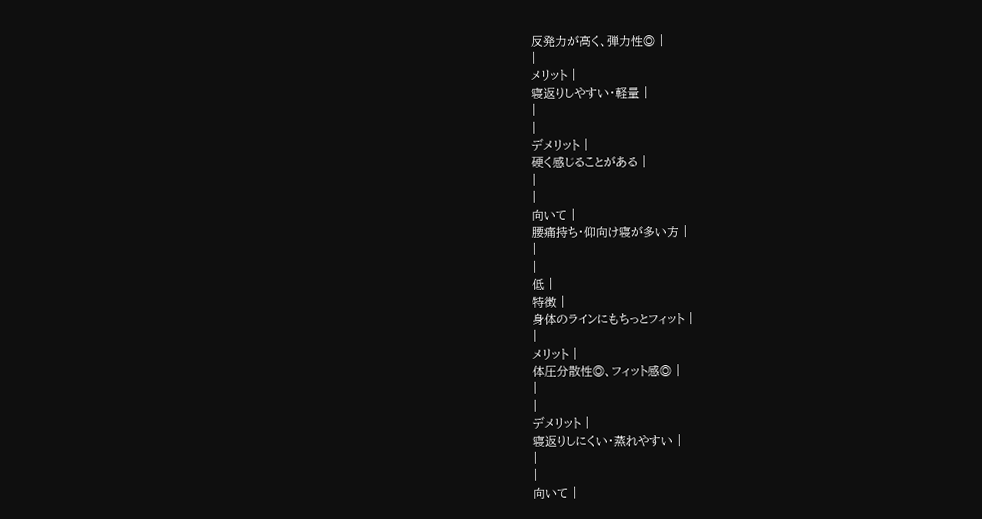反発力が高く、弾力性◎ |
|
メリット |
寝返りしやすい・軽量 |
|
|
デメリット |
硬く感じることがある |
|
|
向いて |
腰痛持ち・仰向け寝が多い方 |
|
|
低 |
特徴 |
身体のラインにもちっとフィット |
|
メリット |
体圧分散性◎、フィット感◎ |
|
|
デメリット |
寝返りしにくい・蒸れやすい |
|
|
向いて |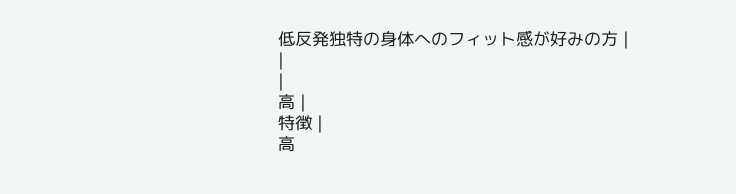低反発独特の身体へのフィット感が好みの方 |
|
|
高 |
特徴 |
高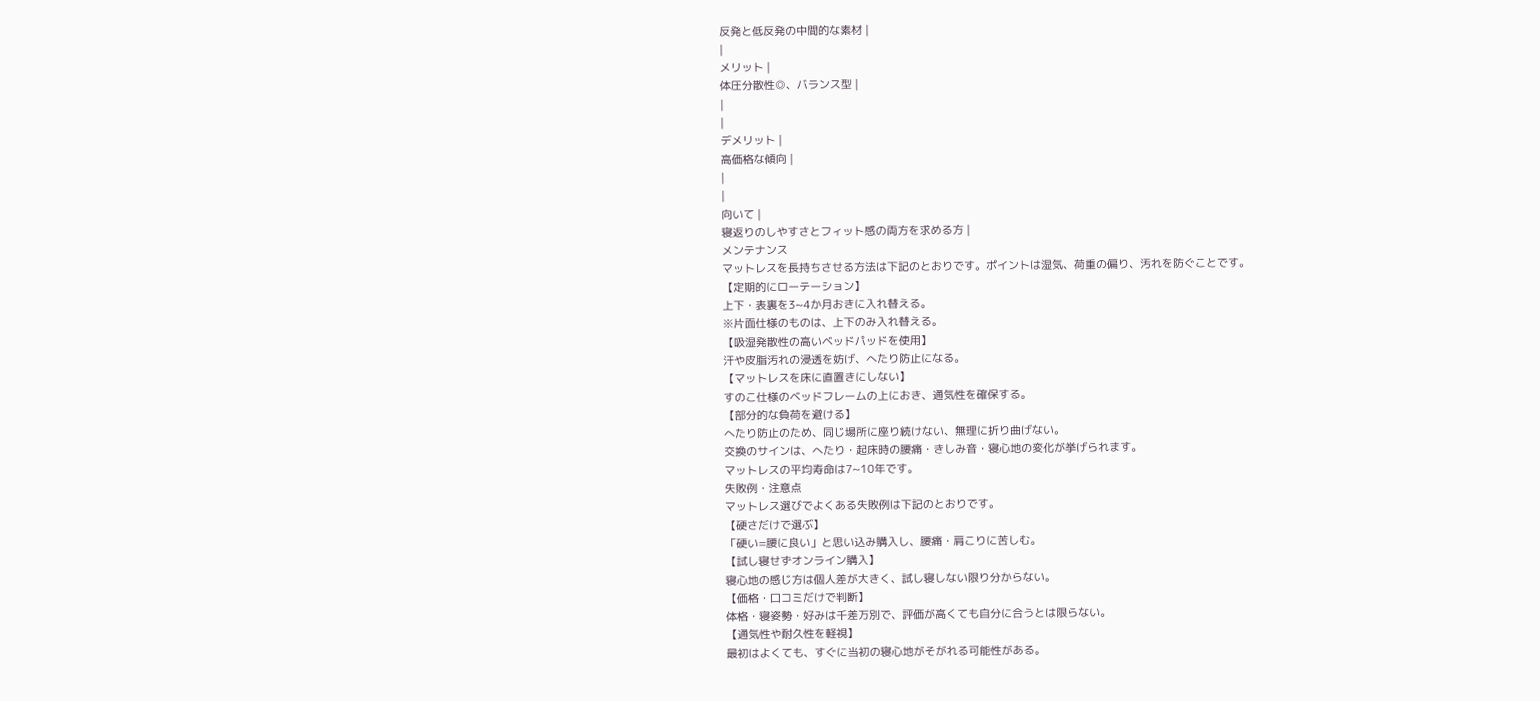反発と低反発の中間的な素材 |
|
メリット |
体圧分散性◎、バランス型 |
|
|
デメリット |
高価格な傾向 |
|
|
向いて |
寝返りのしやすさとフィット感の両方を求める方 |
メンテナンス
マットレスを長持ちさせる方法は下記のとおりです。ポイントは湿気、荷重の偏り、汚れを防ぐことです。
【定期的にローテーション】
上下・表裏を3~4か月おきに入れ替える。
※片面仕様のものは、上下のみ入れ替える。
【吸湿発散性の高いベッドパッドを使用】
汗や皮脂汚れの浸透を妨げ、へたり防止になる。
【マットレスを床に直置きにしない】
すのこ仕様のベッドフレームの上におき、通気性を確保する。
【部分的な負荷を避ける】
へたり防止のため、同じ場所に座り続けない、無理に折り曲げない。
交換のサインは、へたり・起床時の腰痛・きしみ音・寝心地の変化が挙げられます。
マットレスの平均寿命は7~10年です。
失敗例・注意点
マットレス選びでよくある失敗例は下記のとおりです。
【硬さだけで選ぶ】
「硬い=腰に良い」と思い込み購入し、腰痛・肩こりに苦しむ。
【試し寝せずオンライン購入】
寝心地の感じ方は個人差が大きく、試し寝しない限り分からない。
【価格・口コミだけで判断】
体格・寝姿勢・好みは千差万別で、評価が高くても自分に合うとは限らない。
【通気性や耐久性を軽視】
最初はよくても、すぐに当初の寝心地がそがれる可能性がある。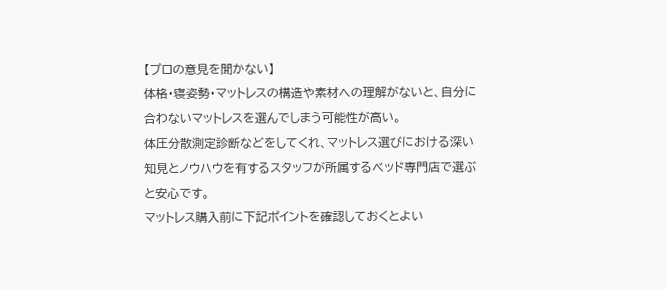【プロの意見を聞かない】
体格・寝姿勢・マットレスの構造や素材への理解がないと、自分に合わないマットレスを選んでしまう可能性が高い。
体圧分散測定診断などをしてくれ、マットレス選びにおける深い知見とノウハウを有するスタッフが所属するベッド専門店で選ぶと安心です。
マットレス購入前に下記ポイントを確認しておくとよい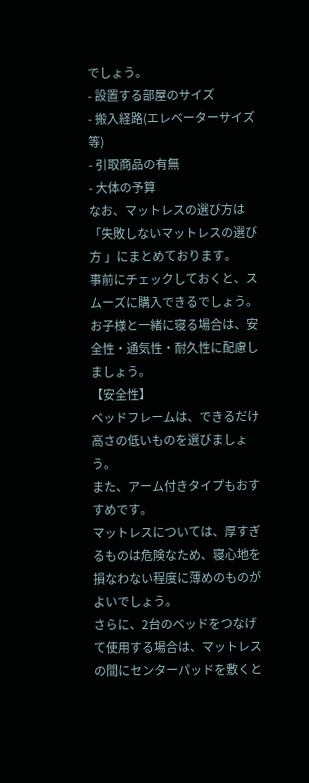でしょう。
- 設置する部屋のサイズ
- 搬入経路(エレベーターサイズ等)
- 引取商品の有無
- 大体の予算
なお、マットレスの選び方は「失敗しないマットレスの選び方 」にまとめております。
事前にチェックしておくと、スムーズに購入できるでしょう。
お子様と一緒に寝る場合は、安全性・通気性・耐久性に配慮しましょう。
【安全性】
ベッドフレームは、できるだけ高さの低いものを選びましょう。
また、アーム付きタイプもおすすめです。
マットレスについては、厚すぎるものは危険なため、寝心地を損なわない程度に薄めのものがよいでしょう。
さらに、2台のベッドをつなげて使用する場合は、マットレスの間にセンターパッドを敷くと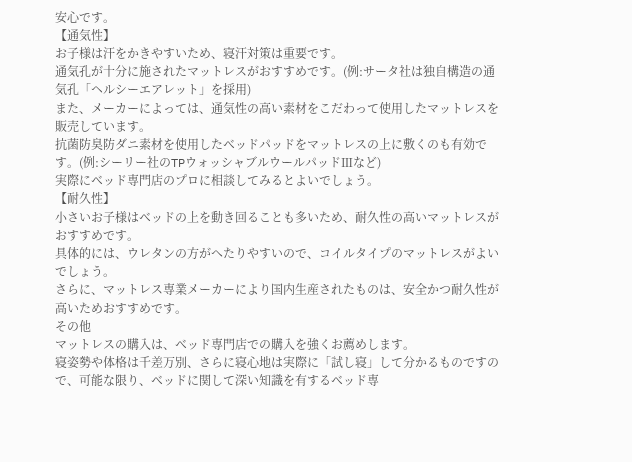安心です。
【通気性】
お子様は汗をかきやすいため、寝汗対策は重要です。
通気孔が十分に施されたマットレスがおすすめです。(例:サータ社は独自構造の通気孔「ヘルシーエアレット」を採用)
また、メーカーによっては、通気性の高い素材をこだわって使用したマットレスを販売しています。
抗菌防臭防ダニ素材を使用したベッドパッドをマットレスの上に敷くのも有効です。(例:シーリー社のTPウォッシャブルウールパッドⅢなど)
実際にベッド専門店のプロに相談してみるとよいでしょう。
【耐久性】
小さいお子様はベッドの上を動き回ることも多いため、耐久性の高いマットレスがおすすめです。
具体的には、ウレタンの方がへたりやすいので、コイルタイプのマットレスがよいでしょう。
さらに、マットレス専業メーカーにより国内生産されたものは、安全かつ耐久性が高いためおすすめです。
その他
マットレスの購入は、ベッド専門店での購入を強くお薦めします。
寝姿勢や体格は千差万別、さらに寝心地は実際に「試し寝」して分かるものですので、可能な限り、ベッドに関して深い知識を有するベッド専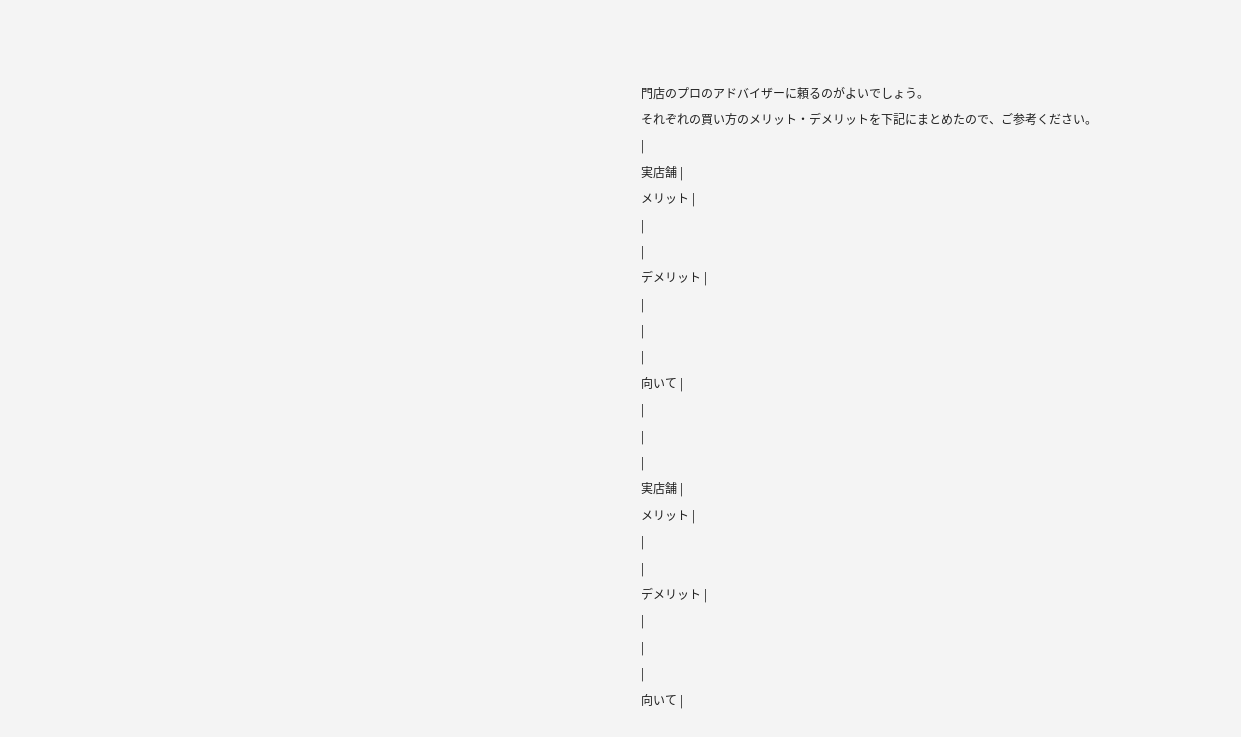門店のプロのアドバイザーに頼るのがよいでしょう。
それぞれの買い方のメリット・デメリットを下記にまとめたので、ご参考ください。
|
実店舗 |
メリット |
|
|
デメリット |
|
|
|
向いて |
|
|
|
実店舗 |
メリット |
|
|
デメリット |
|
|
|
向いて |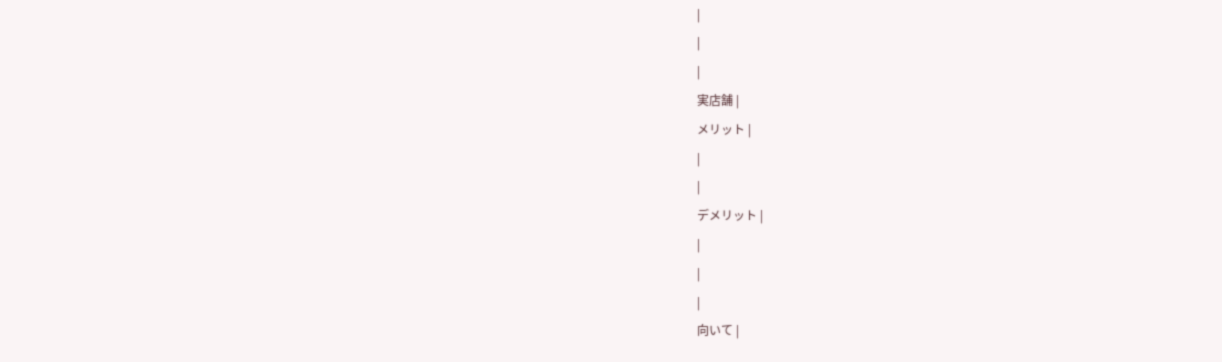|
|
|
実店舗 |
メリット |
|
|
デメリット |
|
|
|
向いて |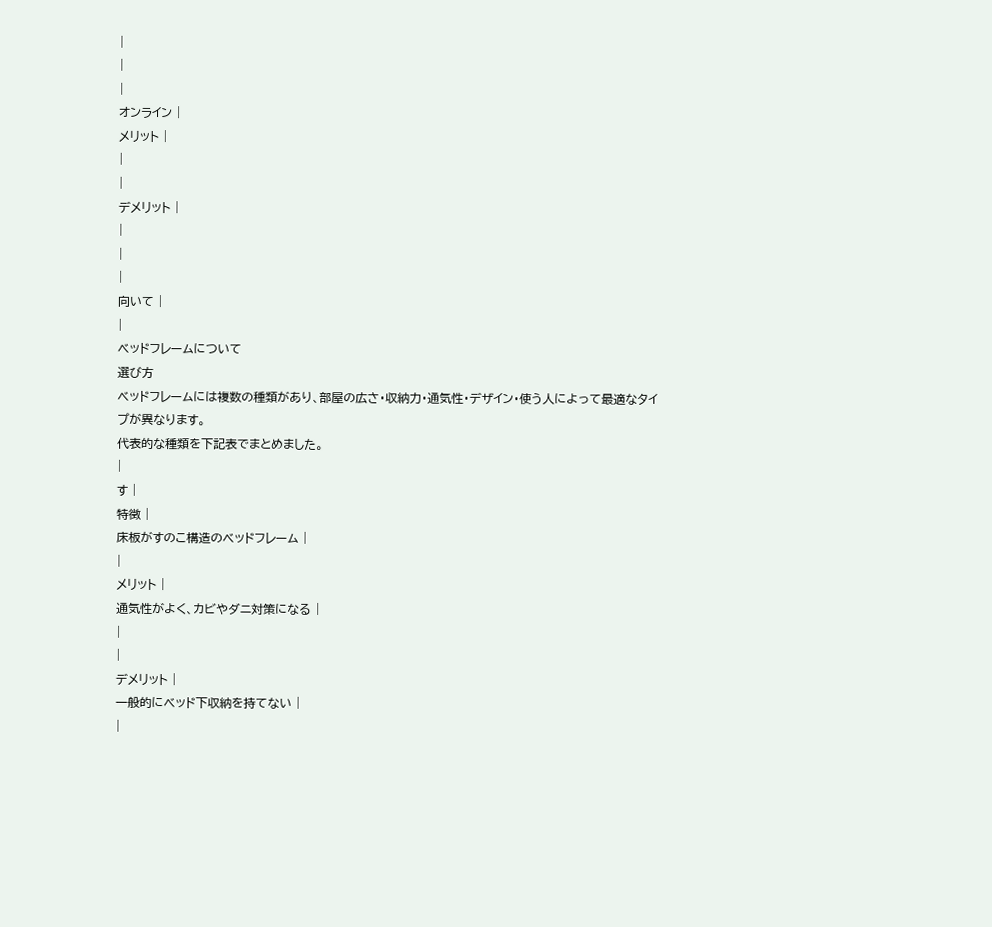|
|
|
オンライン |
メリット |
|
|
デメリット |
|
|
|
向いて |
|
ベッドフレームについて
選び方
ベッドフレームには複数の種類があり、部屋の広さ・収納力・通気性・デザイン・使う人によって最適なタイプが異なります。
代表的な種類を下記表でまとめました。
|
す |
特徴 |
床板がすのこ構造のベッドフレーム |
|
メリット |
通気性がよく、カビやダニ対策になる |
|
|
デメリット |
一般的にベッド下収納を持てない |
|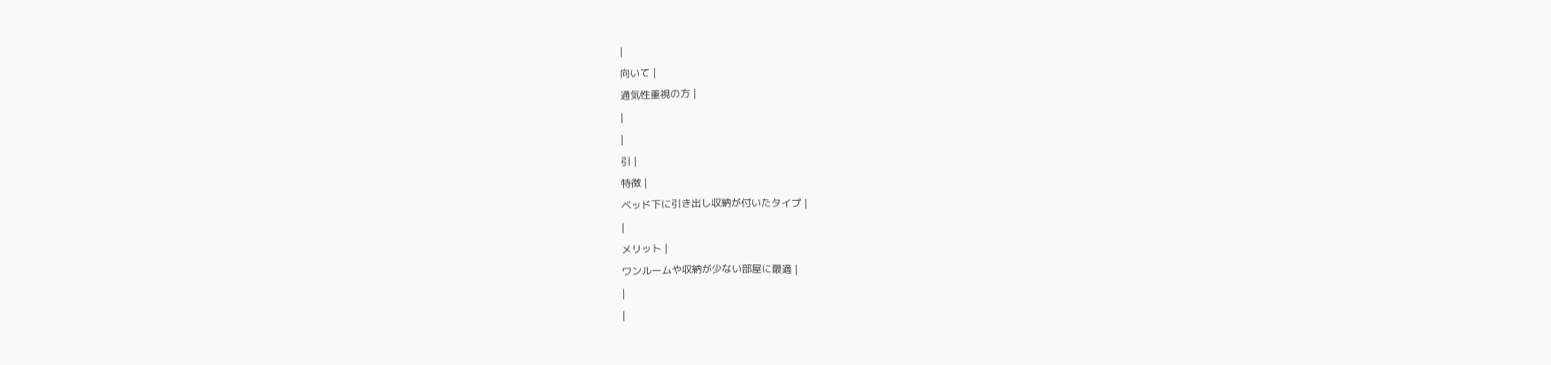|
向いて |
通気性重視の方 |
|
|
引 |
特徴 |
ベッド下に引き出し収納が付いたタイプ |
|
メリット |
ワンルームや収納が少ない部屋に最適 |
|
|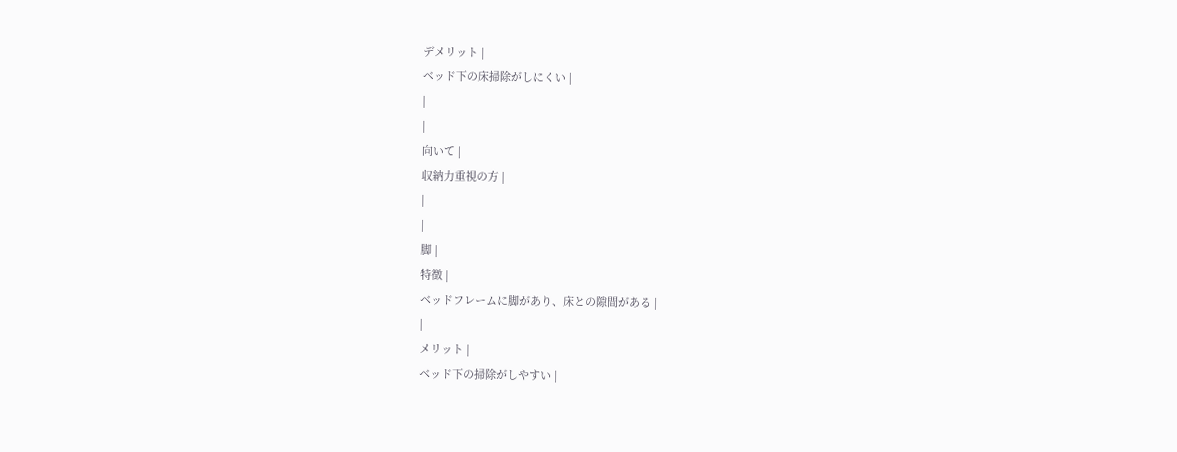デメリット |
ベッド下の床掃除がしにくい |
|
|
向いて |
収納力重視の方 |
|
|
脚 |
特徴 |
ベッドフレームに脚があり、床との隙間がある |
|
メリット |
ベッド下の掃除がしやすい |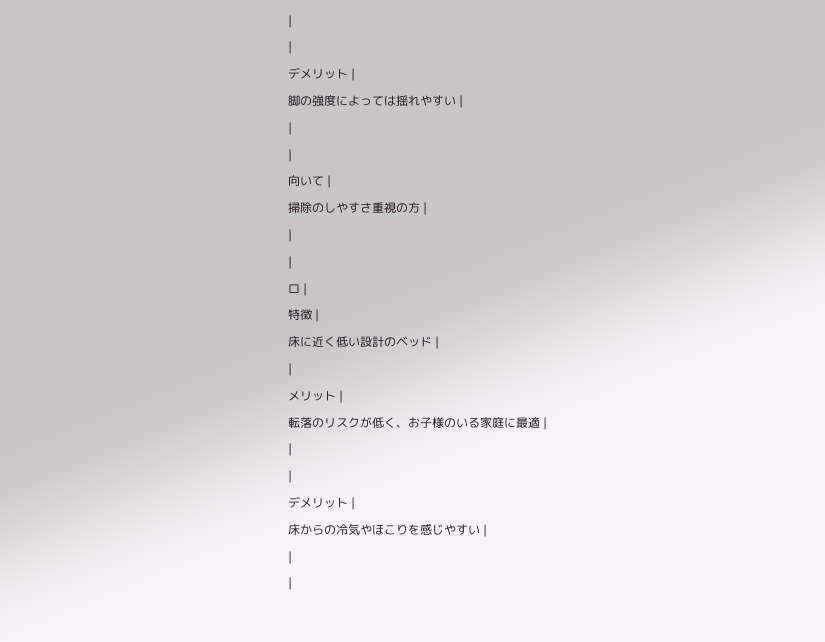|
|
デメリット |
脚の強度によっては揺れやすい |
|
|
向いて |
掃除のしやすさ重視の方 |
|
|
ロ |
特徴 |
床に近く低い設計のベッド |
|
メリット |
転落のリスクが低く、お子様のいる家庭に最適 |
|
|
デメリット |
床からの冷気やほこりを感じやすい |
|
|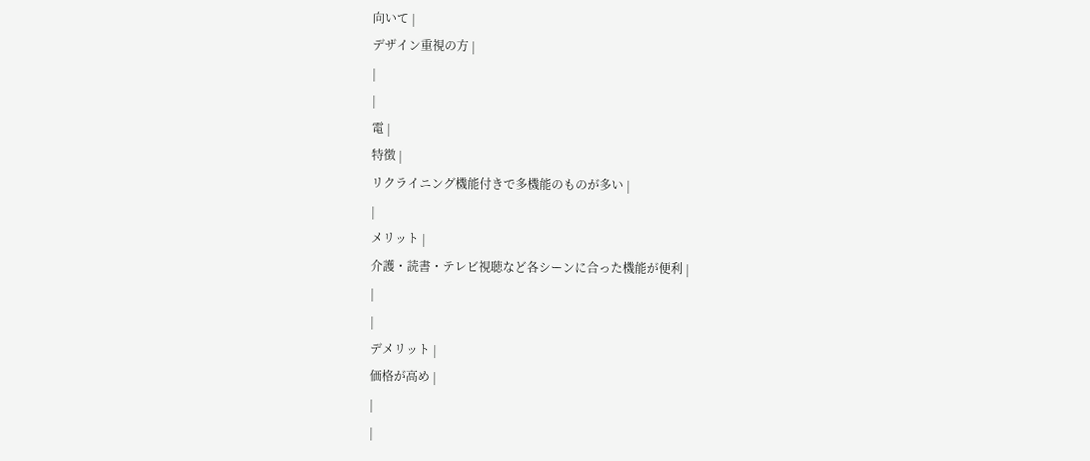向いて |
デザイン重視の方 |
|
|
電 |
特徴 |
リクライニング機能付きで多機能のものが多い |
|
メリット |
介護・読書・テレビ視聴など各シーンに合った機能が便利 |
|
|
デメリット |
価格が高め |
|
|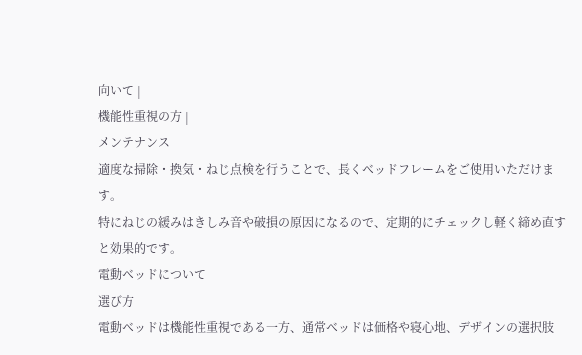向いて |
機能性重視の方 |
メンテナンス
適度な掃除・換気・ねじ点検を行うことで、長くベッドフレームをご使用いただけます。
特にねじの緩みはきしみ音や破損の原因になるので、定期的にチェックし軽く締め直すと効果的です。
電動ベッドについて
選び方
電動ベッドは機能性重視である一方、通常ベッドは価格や寝心地、デザインの選択肢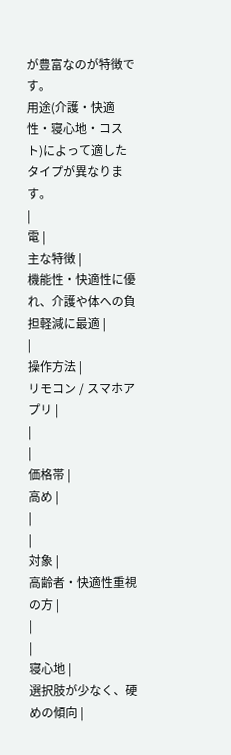が豊富なのが特徴です。
用途(介護・快適性・寝心地・コスト)によって適したタイプが異なります。
|
電 |
主な特徴 |
機能性・快適性に優れ、介護や体への負担軽減に最適 |
|
操作方法 |
リモコン / スマホアプリ |
|
|
価格帯 |
高め |
|
|
対象 |
高齢者・快適性重視の方 |
|
|
寝心地 |
選択肢が少なく、硬めの傾向 |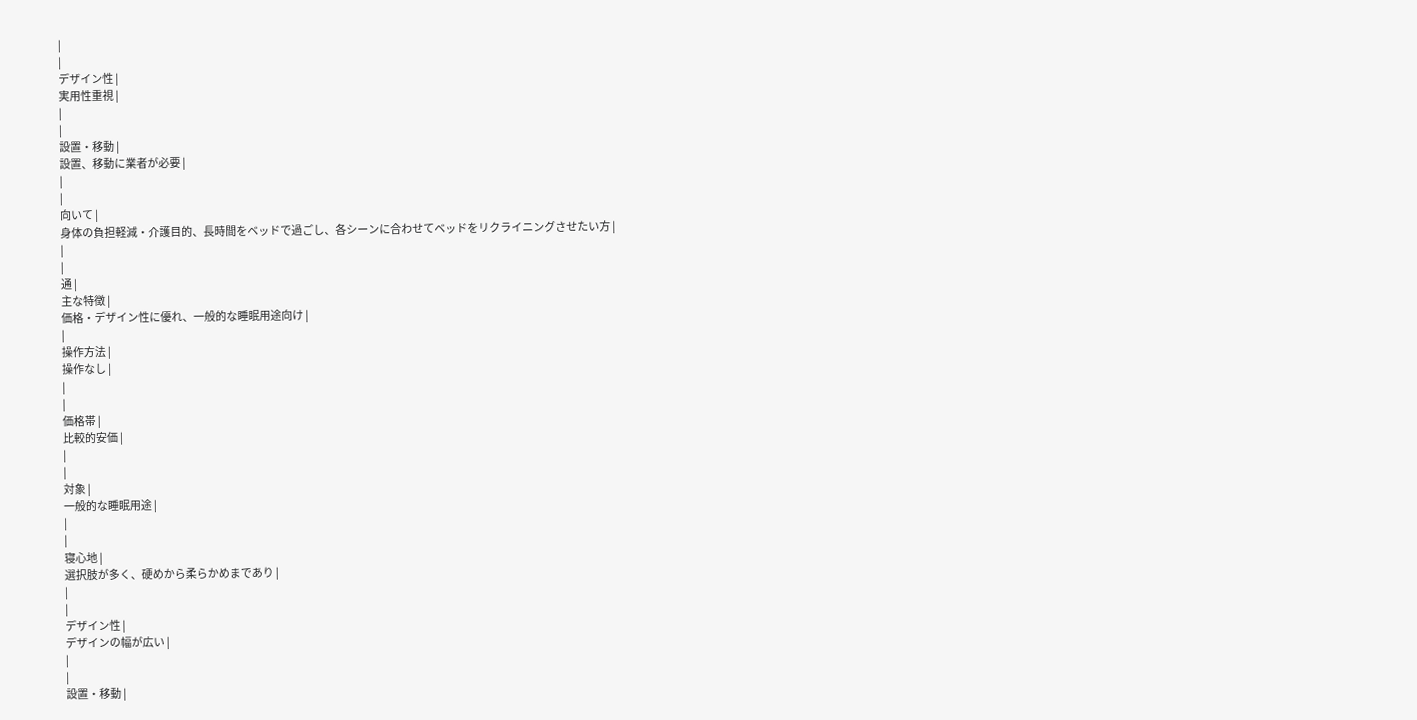|
|
デザイン性 |
実用性重視 |
|
|
設置・移動 |
設置、移動に業者が必要 |
|
|
向いて |
身体の負担軽減・介護目的、長時間をベッドで過ごし、各シーンに合わせてベッドをリクライニングさせたい方 |
|
|
通 |
主な特徴 |
価格・デザイン性に優れ、一般的な睡眠用途向け |
|
操作方法 |
操作なし |
|
|
価格帯 |
比較的安価 |
|
|
対象 |
一般的な睡眠用途 |
|
|
寝心地 |
選択肢が多く、硬めから柔らかめまであり |
|
|
デザイン性 |
デザインの幅が広い |
|
|
設置・移動 |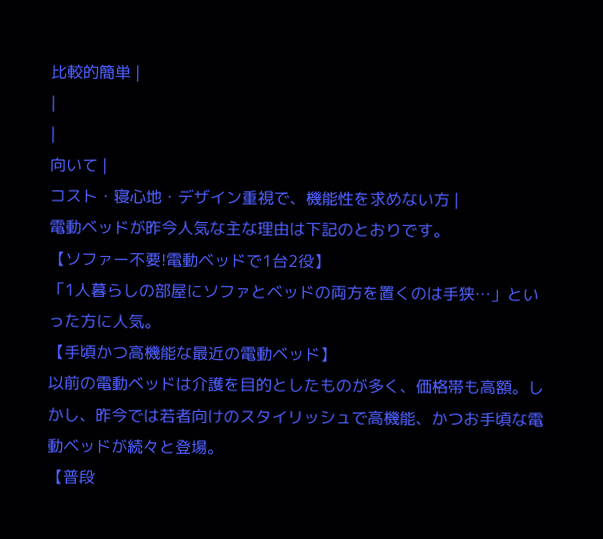比較的簡単 |
|
|
向いて |
コスト・寝心地・デザイン重視で、機能性を求めない方 |
電動ベッドが昨今人気な主な理由は下記のとおりです。
【ソファー不要!電動ベッドで1台2役】
「1人暮らしの部屋にソファとベッドの両方を置くのは手狭…」といった方に人気。
【手頃かつ高機能な最近の電動ベッド】
以前の電動ベッドは介護を目的としたものが多く、価格帯も高額。しかし、昨今では若者向けのスタイリッシュで高機能、かつお手頃な電動ベッドが続々と登場。
【普段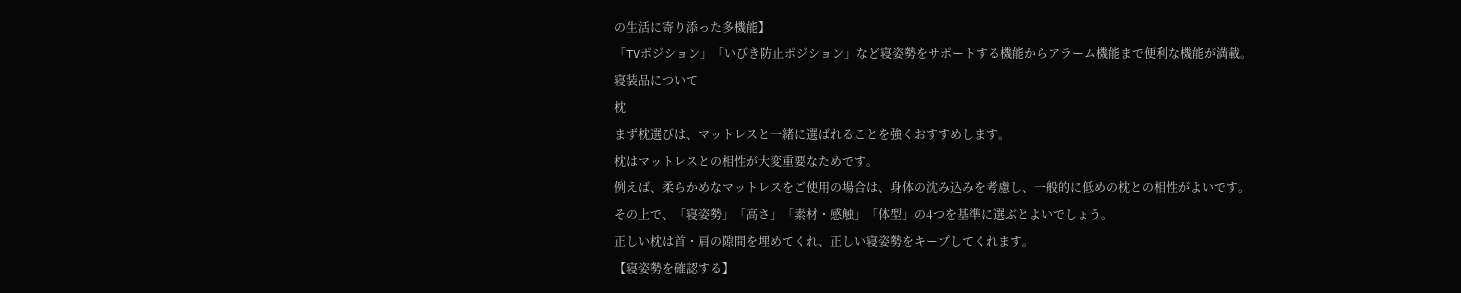の生活に寄り添った多機能】
「TVポジション」「いびき防止ポジション」など寝姿勢をサポートする機能からアラーム機能まで便利な機能が満載。
寝装品について
枕
まず枕選びは、マットレスと一緒に選ばれることを強くおすすめします。
枕はマットレスとの相性が大変重要なためです。
例えば、柔らかめなマットレスをご使用の場合は、身体の沈み込みを考慮し、一般的に低めの枕との相性がよいです。
その上で、「寝姿勢」「高さ」「素材・感触」「体型」の4つを基準に選ぶとよいでしょう。
正しい枕は首・肩の隙間を埋めてくれ、正しい寝姿勢をキープしてくれます。
【寝姿勢を確認する】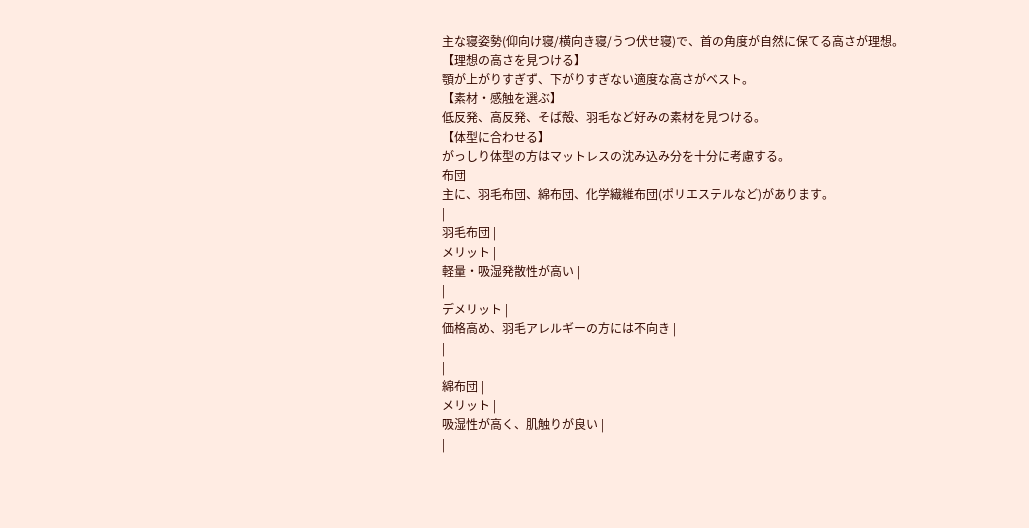主な寝姿勢(仰向け寝/横向き寝/うつ伏せ寝)で、首の角度が自然に保てる高さが理想。
【理想の高さを見つける】
顎が上がりすぎず、下がりすぎない適度な高さがベスト。
【素材・感触を選ぶ】
低反発、高反発、そば殻、羽毛など好みの素材を見つける。
【体型に合わせる】
がっしり体型の方はマットレスの沈み込み分を十分に考慮する。
布団
主に、羽毛布団、綿布団、化学繊維布団(ポリエステルなど)があります。
|
羽毛布団 |
メリット |
軽量・吸湿発散性が高い |
|
デメリット |
価格高め、羽毛アレルギーの方には不向き |
|
|
綿布団 |
メリット |
吸湿性が高く、肌触りが良い |
|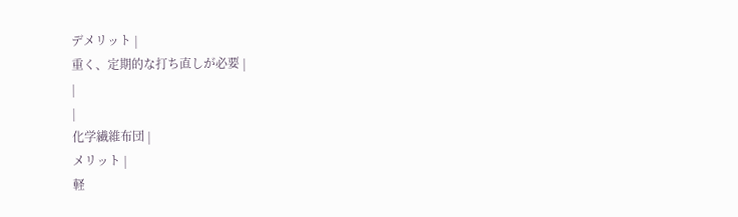デメリット |
重く、定期的な打ち直しが必要 |
|
|
化学繊維布団 |
メリット |
軽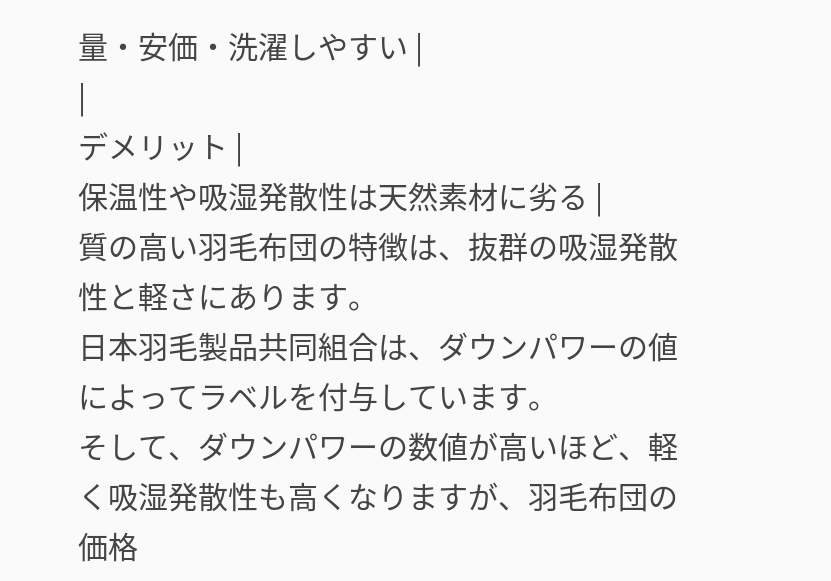量・安価・洗濯しやすい |
|
デメリット |
保温性や吸湿発散性は天然素材に劣る |
質の高い羽毛布団の特徴は、抜群の吸湿発散性と軽さにあります。
日本羽毛製品共同組合は、ダウンパワーの値によってラベルを付与しています。
そして、ダウンパワーの数値が高いほど、軽く吸湿発散性も高くなりますが、羽毛布団の価格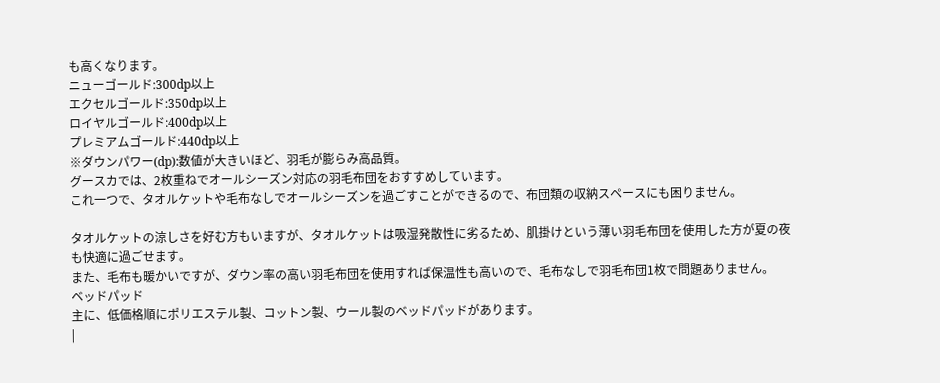も高くなります。
ニューゴールド:300dp以上
エクセルゴールド:350dp以上
ロイヤルゴールド:400dp以上
プレミアムゴールド:440dp以上
※ダウンパワー(dp):数値が大きいほど、羽毛が膨らみ高品質。
グースカでは、2枚重ねでオールシーズン対応の羽毛布団をおすすめしています。
これ一つで、タオルケットや毛布なしでオールシーズンを過ごすことができるので、布団類の収納スペースにも困りません。

タオルケットの涼しさを好む方もいますが、タオルケットは吸湿発散性に劣るため、肌掛けという薄い羽毛布団を使用した方が夏の夜も快適に過ごせます。
また、毛布も暖かいですが、ダウン率の高い羽毛布団を使用すれば保温性も高いので、毛布なしで羽毛布団1枚で問題ありません。
ベッドパッド
主に、低価格順にポリエステル製、コットン製、ウール製のベッドパッドがあります。
|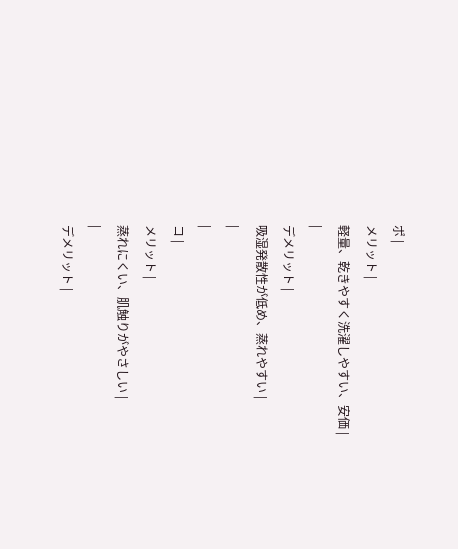ポ |
メリット |
軽量、乾きやすく洗濯しやすい、安価 |
|
デメリット |
吸湿発散性が低め、蒸れやすい |
|
|
コ |
メリット |
蒸れにくい、肌触りがやさしい |
|
デメリット |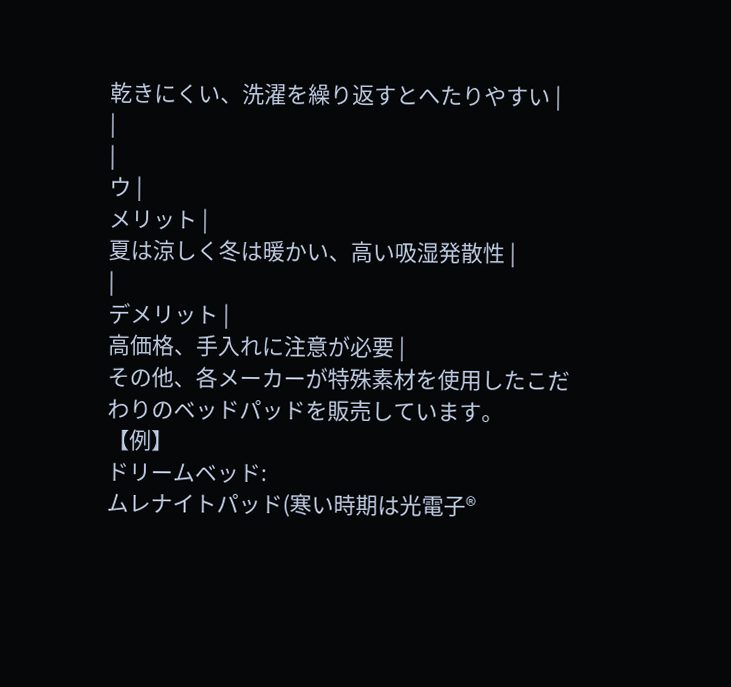乾きにくい、洗濯を繰り返すとへたりやすい |
|
|
ウ |
メリット |
夏は涼しく冬は暖かい、高い吸湿発散性 |
|
デメリット |
高価格、手入れに注意が必要 |
その他、各メーカーが特殊素材を使用したこだわりのベッドパッドを販売しています。
【例】
ドリームベッド:
ムレナイトパッド(寒い時期は光電子®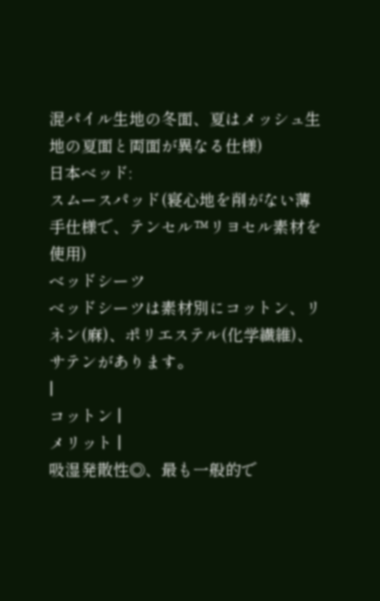混パイル生地の冬面、夏はメッシュ生地の夏面と両面が異なる仕様)
日本ベッド:
スムースパッド(寝心地を削がない薄手仕様で、テンセル™リヨセル素材を使用)
ベッドシーツ
ベッドシーツは素材別にコットン、リネン(麻)、ポリエステル(化学繊維)、サテンがあります。
|
コットン |
メリット |
吸湿発散性◎、最も一般的で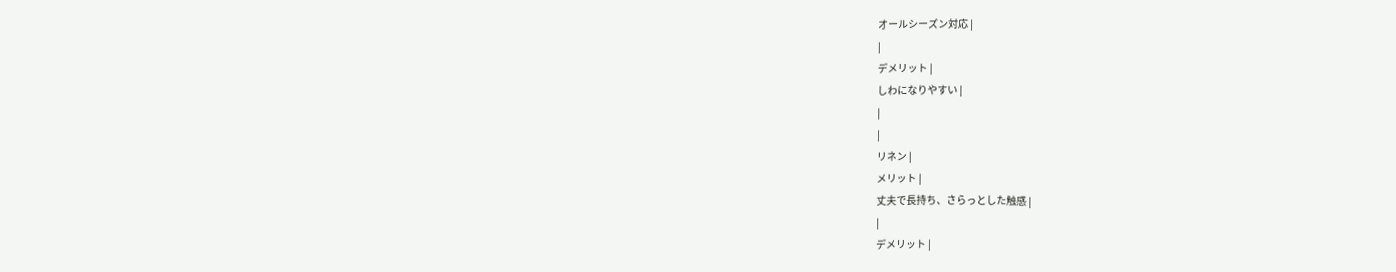オールシーズン対応 |
|
デメリット |
しわになりやすい |
|
|
リネン |
メリット |
丈夫で長持ち、さらっとした触感 |
|
デメリット |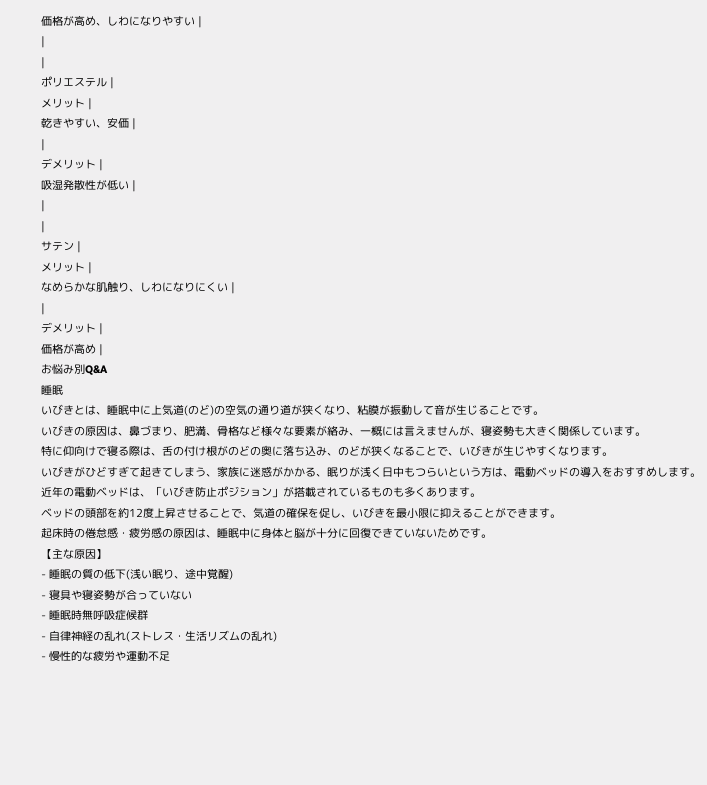価格が高め、しわになりやすい |
|
|
ポリエステル |
メリット |
乾きやすい、安価 |
|
デメリット |
吸湿発散性が低い |
|
|
サテン |
メリット |
なめらかな肌触り、しわになりにくい |
|
デメリット |
価格が高め |
お悩み別Q&A
睡眠
いびきとは、睡眠中に上気道(のど)の空気の通り道が狭くなり、粘膜が振動して音が生じることです。
いびきの原因は、鼻づまり、肥満、骨格など様々な要素が絡み、一概には言えませんが、寝姿勢も大きく関係しています。
特に仰向けで寝る際は、舌の付け根がのどの奥に落ち込み、のどが狭くなることで、いびきが生じやすくなります。
いびきがひどすぎて起きてしまう、家族に迷惑がかかる、眠りが浅く日中もつらいという方は、電動ベッドの導入をおすすめします。
近年の電動ベッドは、「いびき防止ポジション」が搭載されているものも多くあります。
ベッドの頭部を約12度上昇させることで、気道の確保を促し、いびきを最小限に抑えることができます。
起床時の倦怠感・疲労感の原因は、睡眠中に身体と脳が十分に回復できていないためです。
【主な原因】
- 睡眠の質の低下(浅い眠り、途中覚醒)
- 寝具や寝姿勢が合っていない
- 睡眠時無呼吸症候群
- 自律神経の乱れ(ストレス・生活リズムの乱れ)
- 慢性的な疲労や運動不足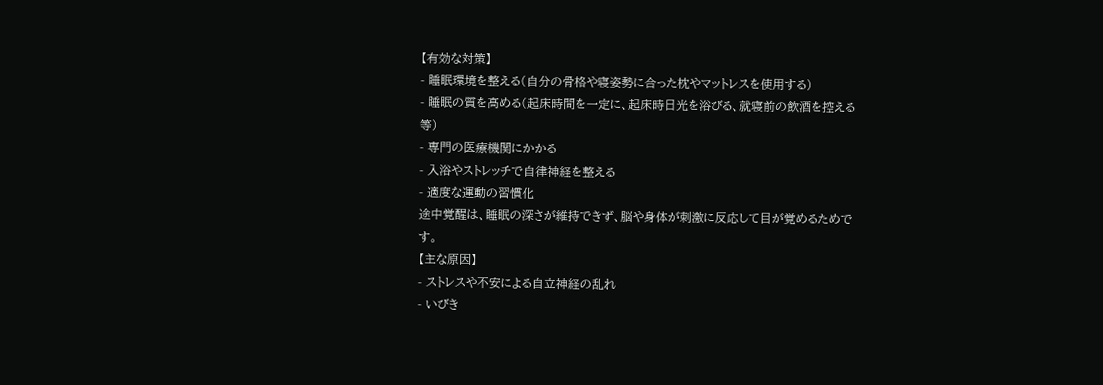【有効な対策】
- 睡眠環境を整える(自分の骨格や寝姿勢に合った枕やマットレスを使用する)
- 睡眠の質を高める(起床時間を一定に、起床時日光を浴びる、就寝前の飲酒を控える等)
- 専門の医療機関にかかる
- 入浴やストレッチで自律神経を整える
- 適度な運動の習慣化
途中覚醒は、睡眠の深さが維持できず、脳や身体が刺激に反応して目が覚めるためです。
【主な原因】
- ストレスや不安による自立神経の乱れ
- いびき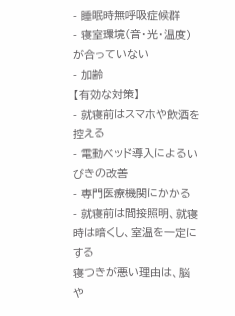- 睡眠時無呼吸症候群
- 寝室環境(音・光・温度)が合っていない
- 加齢
【有効な対策】
- 就寝前はスマホや飲酒を控える
- 電動ベッド導入によるいびきの改善
- 専門医療機関にかかる
- 就寝前は間接照明、就寝時は暗くし、室温を一定にする
寝つきが悪い理由は、脳や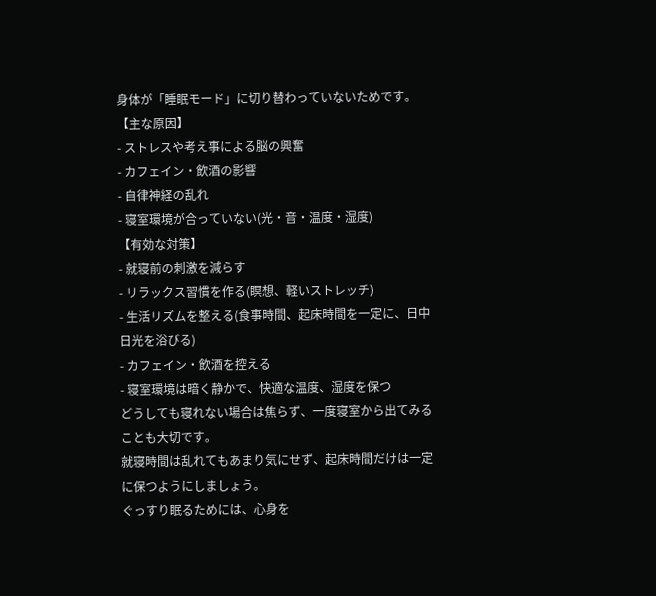身体が「睡眠モード」に切り替わっていないためです。
【主な原因】
- ストレスや考え事による脳の興奮
- カフェイン・飲酒の影響
- 自律神経の乱れ
- 寝室環境が合っていない(光・音・温度・湿度)
【有効な対策】
- 就寝前の刺激を減らす
- リラックス習慣を作る(瞑想、軽いストレッチ)
- 生活リズムを整える(食事時間、起床時間を一定に、日中日光を浴びる)
- カフェイン・飲酒を控える
- 寝室環境は暗く静かで、快適な温度、湿度を保つ
どうしても寝れない場合は焦らず、一度寝室から出てみることも大切です。
就寝時間は乱れてもあまり気にせず、起床時間だけは一定に保つようにしましょう。
ぐっすり眠るためには、心身を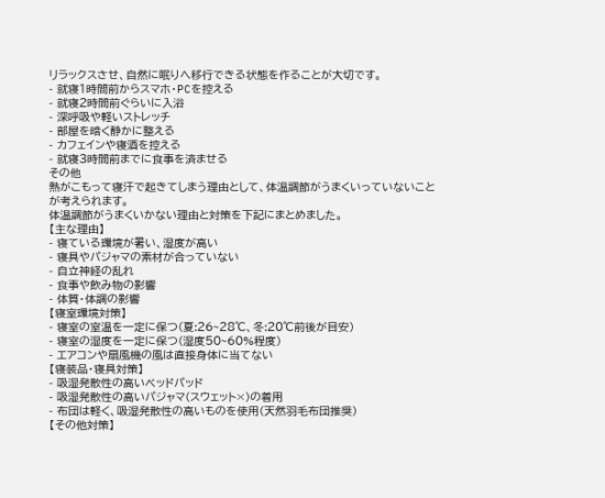リラックスさせ、自然に眠りへ移行できる状態を作ることが大切です。
- 就寝1時間前からスマホ・PCを控える
- 就寝2時間前ぐらいに入浴
- 深呼吸や軽いストレッチ
- 部屋を暗く静かに整える
- カフェインや寝酒を控える
- 就寝3時間前までに食事を済ませる
その他
熱がこもって寝汗で起きてしまう理由として、体温調節がうまくいっていないことが考えられます。
体温調節がうまくいかない理由と対策を下記にまとめました。
【主な理由】
- 寝ている環境が暑い、湿度が高い
- 寝具やパジャマの素材が合っていない
- 自立神経の乱れ
- 食事や飲み物の影響
- 体質・体調の影響
【寝室環境対策】
- 寝室の室温を一定に保つ(夏:26~28℃、冬:20℃前後が目安)
- 寝室の湿度を一定に保つ(湿度50~60%程度)
- エアコンや扇風機の風は直接身体に当てない
【寝装品・寝具対策】
- 吸湿発散性の高いベッドパッド
- 吸湿発散性の高いパジャマ(スウェット×)の着用
- 布団は軽く、吸湿発散性の高いものを使用(天然羽毛布団推奨)
【その他対策】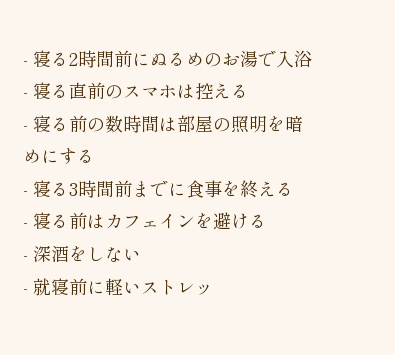- 寝る2時間前にぬるめのお湯で入浴
- 寝る直前のスマホは控える
- 寝る前の数時間は部屋の照明を暗めにする
- 寝る3時間前までに食事を終える
- 寝る前はカフェインを避ける
- 深酒をしない
- 就寝前に軽いストレッ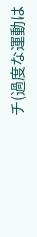チ(過度な運動は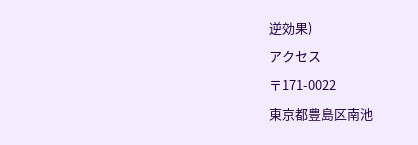逆効果)
アクセス
〒171-0022
東京都豊島区南池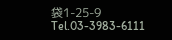袋1-25-9
Tel.03-3983-6111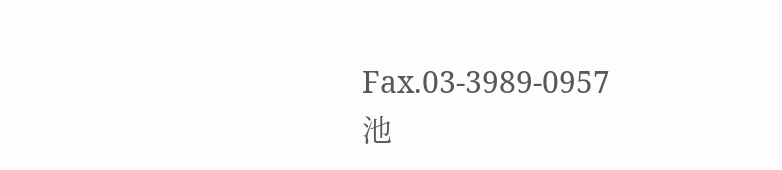Fax.03-3989-0957
池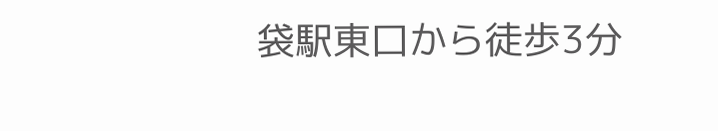袋駅東口から徒歩3分